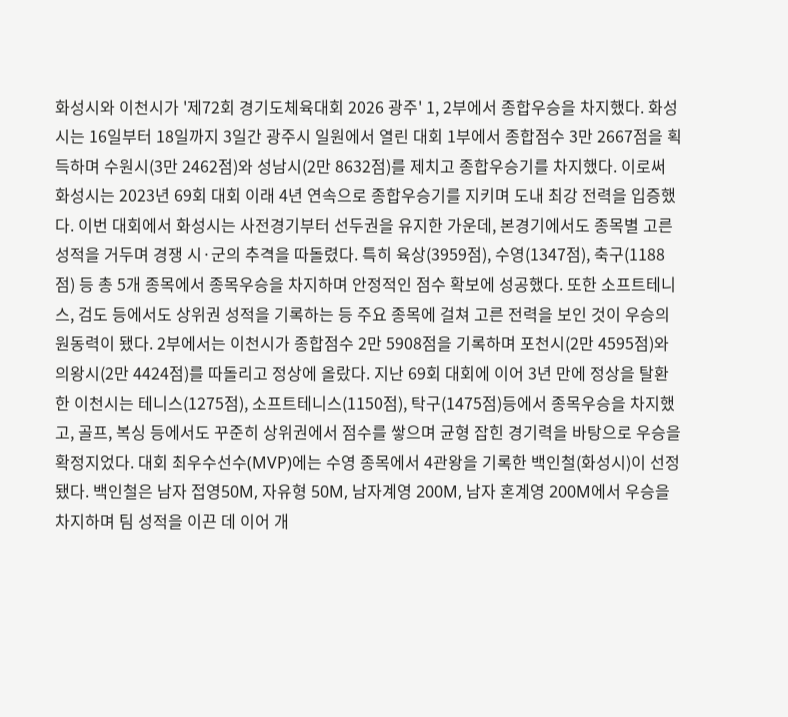화성시와 이천시가 '제72회 경기도체육대회 2026 광주' 1, 2부에서 종합우승을 차지했다. 화성시는 16일부터 18일까지 3일간 광주시 일원에서 열린 대회 1부에서 종합점수 3만 2667점을 획득하며 수원시(3만 2462점)와 성남시(2만 8632점)를 제치고 종합우승기를 차지했다. 이로써 화성시는 2023년 69회 대회 이래 4년 연속으로 종합우승기를 지키며 도내 최강 전력을 입증했다. 이번 대회에서 화성시는 사전경기부터 선두권을 유지한 가운데, 본경기에서도 종목별 고른 성적을 거두며 경쟁 시·군의 추격을 따돌렸다. 특히 육상(3959점), 수영(1347점), 축구(1188점) 등 총 5개 종목에서 종목우승을 차지하며 안정적인 점수 확보에 성공했다. 또한 소프트테니스, 검도 등에서도 상위권 성적을 기록하는 등 주요 종목에 걸쳐 고른 전력을 보인 것이 우승의 원동력이 됐다. 2부에서는 이천시가 종합점수 2만 5908점을 기록하며 포천시(2만 4595점)와 의왕시(2만 4424점)를 따돌리고 정상에 올랐다. 지난 69회 대회에 이어 3년 만에 정상을 탈환한 이천시는 테니스(1275점), 소프트테니스(1150점), 탁구(1475점)등에서 종목우승을 차지했고, 골프, 복싱 등에서도 꾸준히 상위권에서 점수를 쌓으며 균형 잡힌 경기력을 바탕으로 우승을 확정지었다. 대회 최우수선수(MVP)에는 수영 종목에서 4관왕을 기록한 백인철(화성시)이 선정됐다. 백인철은 남자 접영50M, 자유형 50M, 남자계영 200M, 남자 혼계영 200M에서 우승을 차지하며 팀 성적을 이끈 데 이어 개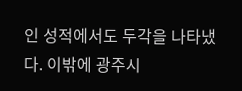인 성적에서도 두각을 나타냈다. 이밖에 광주시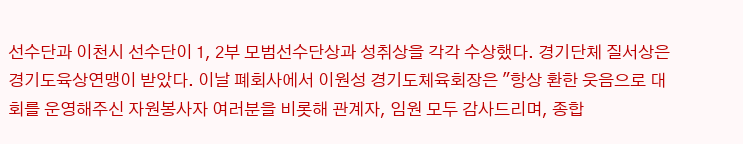선수단과 이천시 선수단이 1, 2부 모범선수단상과 성취상을 각각 수상했다. 경기단체 질서상은 경기도육상연맹이 받았다. 이날 폐회사에서 이원성 경기도체육회장은 "항상 환한 웃음으로 대회를 운영해주신 자원봉사자 여러분을 비롯해 관계자, 임원 모두 감사드리며, 종합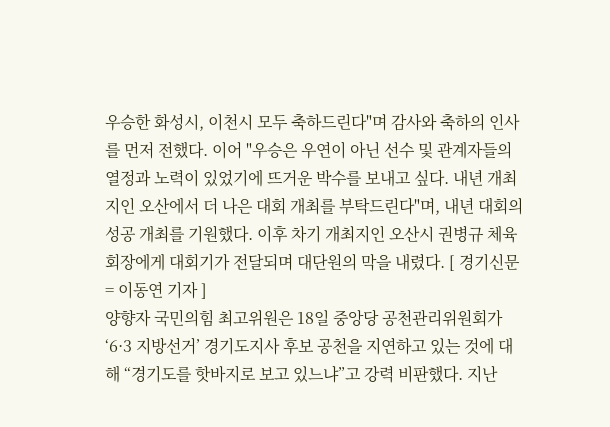우승한 화성시, 이천시 모두 축하드린다"며 감사와 축하의 인사를 먼저 전했다. 이어 "우승은 우연이 아닌 선수 및 관계자들의 열정과 노력이 있었기에 뜨거운 박수를 보내고 싶다. 내년 개최지인 오산에서 더 나은 대회 개최를 부탁드린다"며, 내년 대회의 성공 개최를 기원했다. 이후 차기 개최지인 오산시 권병규 체육회장에게 대회기가 전달되며 대단원의 막을 내렸다. [ 경기신문 = 이동연 기자 ]
양향자 국민의힘 최고위원은 18일 중앙당 공천관리위원회가 ‘6·3 지방선거’ 경기도지사 후보 공천을 지연하고 있는 것에 대해 “경기도를 핫바지로 보고 있느냐”고 강력 비판했다. 지난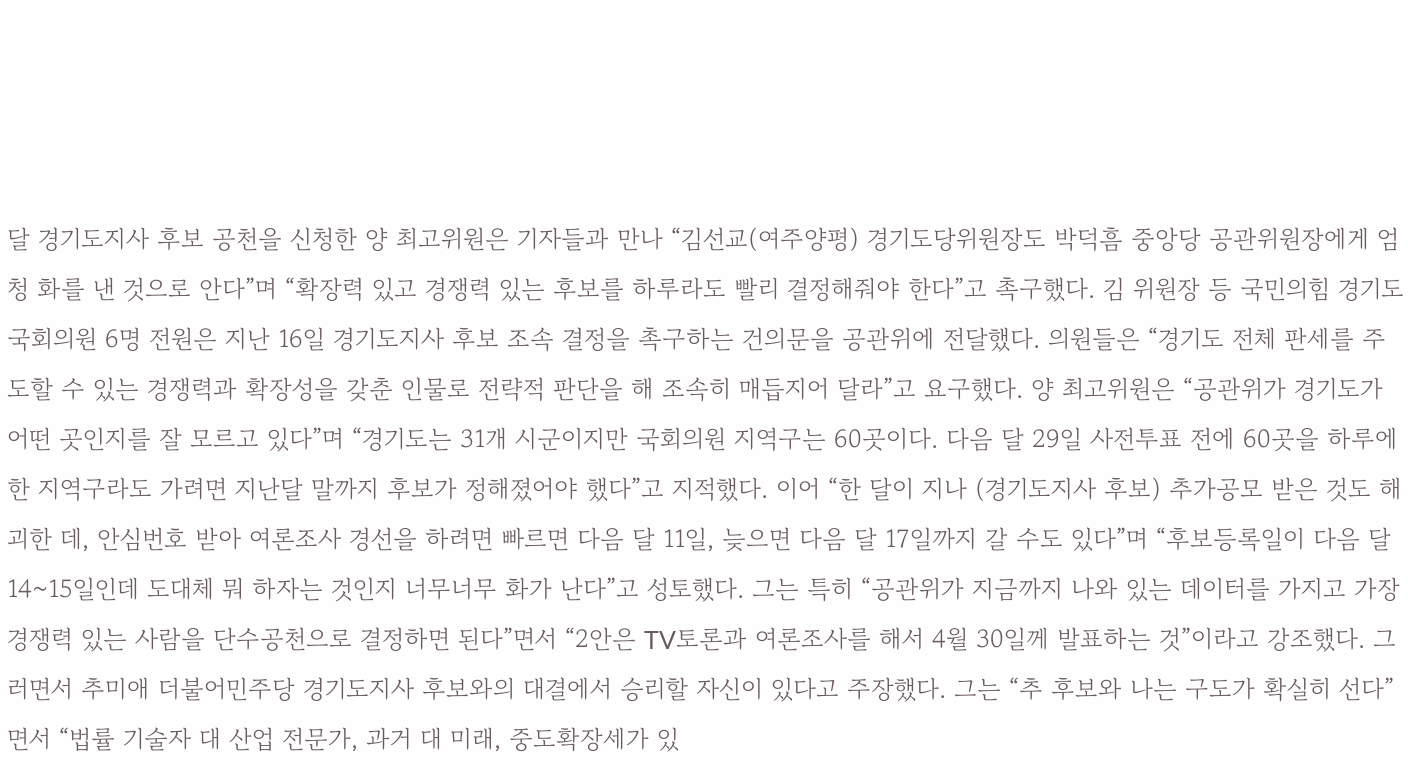달 경기도지사 후보 공천을 신청한 양 최고위원은 기자들과 만나 “김선교(여주양평) 경기도당위원장도 박덕흠 중앙당 공관위원장에게 엄청 화를 낸 것으로 안다”며 “확장력 있고 경쟁력 있는 후보를 하루라도 빨리 결정해줘야 한다”고 촉구했다. 김 위원장 등 국민의힘 경기도 국회의원 6명 전원은 지난 16일 경기도지사 후보 조속 결정을 촉구하는 건의문을 공관위에 전달했다. 의원들은 “경기도 전체 판세를 주도할 수 있는 경쟁력과 확장성을 갖춘 인물로 전략적 판단을 해 조속히 매듭지어 달라”고 요구했다. 양 최고위원은 “공관위가 경기도가 어떤 곳인지를 잘 모르고 있다”며 “경기도는 31개 시군이지만 국회의원 지역구는 60곳이다. 다음 달 29일 사전투표 전에 60곳을 하루에 한 지역구라도 가려면 지난달 말까지 후보가 정해졌어야 했다”고 지적했다. 이어 “한 달이 지나 (경기도지사 후보) 추가공모 받은 것도 해괴한 데, 안심번호 받아 여론조사 경선을 하려면 빠르면 다음 달 11일, 늦으면 다음 달 17일까지 갈 수도 있다”며 “후보등록일이 다음 달 14~15일인데 도대체 뭐 하자는 것인지 너무너무 화가 난다”고 성토했다. 그는 특히 “공관위가 지금까지 나와 있는 데이터를 가지고 가장 경쟁력 있는 사람을 단수공천으로 결정하면 된다”면서 “2안은 TV토론과 여론조사를 해서 4월 30일께 발표하는 것”이라고 강조했다. 그러면서 추미애 더불어민주당 경기도지사 후보와의 대결에서 승리할 자신이 있다고 주장했다. 그는 “추 후보와 나는 구도가 확실히 선다”면서 “법률 기술자 대 산업 전문가, 과거 대 미래, 중도확장세가 있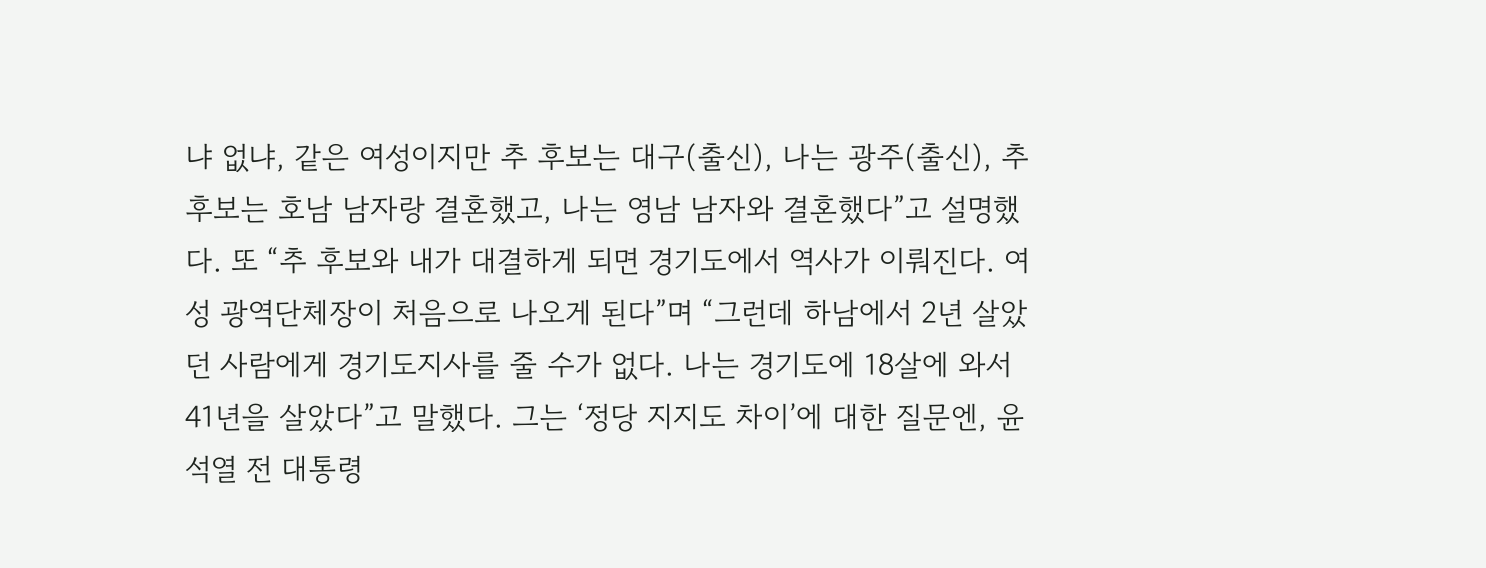냐 없냐, 같은 여성이지만 추 후보는 대구(출신), 나는 광주(출신), 추 후보는 호남 남자랑 결혼했고, 나는 영남 남자와 결혼했다”고 설명했다. 또 “추 후보와 내가 대결하게 되면 경기도에서 역사가 이뤄진다. 여성 광역단체장이 처음으로 나오게 된다”며 “그런데 하남에서 2년 살았던 사람에게 경기도지사를 줄 수가 없다. 나는 경기도에 18살에 와서 41년을 살았다”고 말했다. 그는 ‘정당 지지도 차이’에 대한 질문엔, 윤석열 전 대통령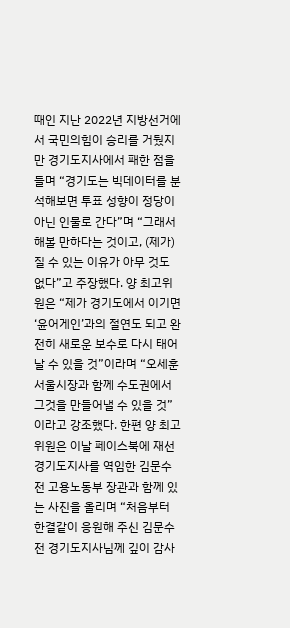때인 지난 2022년 지방선거에서 국민의힘이 승리를 거뒀지만 경기도지사에서 패한 점을 들며 “경기도는 빅데이터를 분석해보면 투표 성향이 정당이 아닌 인물로 간다”며 “그래서 해볼 만하다는 것이고, (제가) 질 수 있는 이유가 아무 것도 없다”고 주장했다. 양 최고위원은 “제가 경기도에서 이기면 ‘윤어게인’과의 절연도 되고 완전히 새로운 보수로 다시 태어날 수 있을 것”이라며 “오세훈 서울시장과 함께 수도권에서 그것을 만들어낼 수 있을 것”이라고 강조했다. 한편 양 최고위원은 이날 페이스북에 재선 경기도지사를 역임한 김문수 전 고용노동부 장관과 함께 있는 사진을 올리며 “처음부터 한결같이 응원해 주신 김문수 전 경기도지사님께 깊이 감사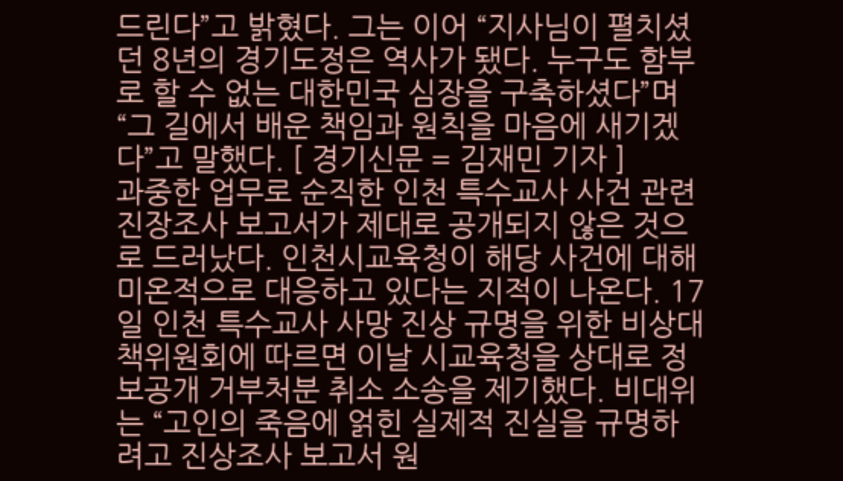드린다”고 밝혔다. 그는 이어 “지사님이 펼치셨던 8년의 경기도정은 역사가 됐다. 누구도 함부로 할 수 없는 대한민국 심장을 구축하셨다”며 “그 길에서 배운 책임과 원칙을 마음에 새기겠다”고 말했다. [ 경기신문 = 김재민 기자 ]
과중한 업무로 순직한 인천 특수교사 사건 관련 진장조사 보고서가 제대로 공개되지 않은 것으로 드러났다. 인천시교육청이 해당 사건에 대해 미온적으로 대응하고 있다는 지적이 나온다. 17일 인천 특수교사 사망 진상 규명을 위한 비상대책위원회에 따르면 이날 시교육청을 상대로 정보공개 거부처분 취소 소송을 제기했다. 비대위는 “고인의 죽음에 얽힌 실제적 진실을 규명하려고 진상조사 보고서 원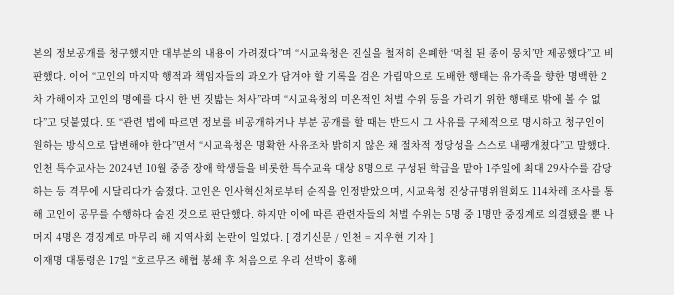본의 정보공개를 청구했지만 대부분의 내용이 가려졌다”며 “시교육청은 진실을 철저히 은폐한 ‘먹칠 된 종이 뭉치’만 제공했다”고 비판했다. 이어 “고인의 마지막 행적과 책임자들의 과오가 담겨야 할 기록을 검은 가림막으로 도배한 행태는 유가족을 향한 명백한 2차 가해이자 고인의 명예를 다시 한 번 짓밟는 처사”라며 “시교육청의 미온적인 처벌 수위 등을 가리기 위한 행태로 밖에 볼 수 없다”고 덧붙였다. 또 “관련 법에 따르면 정보를 비공개하거나 부분 공개를 할 때는 반드시 그 사유를 구체적으로 명시하고 청구인이 원하는 방식으로 답변해야 한다”면서 “시교육청은 명확한 사유조차 밝히지 않은 채 절차적 정당성을 스스로 내팽개쳤다”고 말했다. 인천 특수교사는 2024년 10월 중증 장애 학생들을 비롯한 특수교육 대상 8명으로 구성된 학급을 맡아 1주일에 최대 29사수를 감당하는 등 격무에 시달리다가 숨졌다. 고인은 인사혁신처로부터 순직을 인정받았으며, 시교육청 진상규명위원회도 114차레 조사를 통해 고인이 공무를 수행하다 숨진 것으로 판단했다. 하지만 이에 따른 관련자들의 처벌 수위는 5명 중 1명만 중징계로 의결됐을 뿐 나머지 4명은 경징계로 마무리 해 지역사회 논란이 일었다. [ 경기신문 / 인천 = 지우현 기자 ]
이재명 대통령은 17일 “호르무즈 해협 봉쇄 후 처음으로 우리 선박이 홍해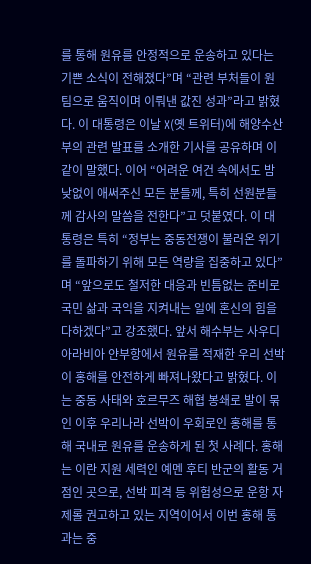를 통해 원유를 안정적으로 운송하고 있다는 기쁜 소식이 전해졌다”며 “관련 부처들이 원팀으로 움직이며 이뤄낸 값진 성과”라고 밝혔다. 이 대통령은 이날 X(옛 트위터)에 해양수산부의 관련 발표를 소개한 기사를 공유하며 이같이 말했다. 이어 “어려운 여건 속에서도 밤낮없이 애써주신 모든 분들께, 특히 선원분들께 감사의 말씀을 전한다”고 덧붙였다. 이 대통령은 특히 “정부는 중동전쟁이 불러온 위기를 돌파하기 위해 모든 역량을 집중하고 있다”며 “앞으로도 철저한 대응과 빈틈없는 준비로 국민 삶과 국익을 지켜내는 일에 혼신의 힘을 다하겠다”고 강조했다. 앞서 해수부는 사우디아라비아 얀부항에서 원유를 적재한 우리 선박이 홍해를 안전하게 빠져나왔다고 밝혔다. 이는 중동 사태와 호르무즈 해협 봉쇄로 발이 묶인 이후 우리나라 선박이 우회로인 홍해를 통해 국내로 원유를 운송하게 된 첫 사례다. 홍해는 이란 지원 세력인 예멘 후티 반군의 활동 거점인 곳으로, 선박 피격 등 위험성으로 운항 자제롤 권고하고 있는 지역이어서 이번 홍해 통과는 중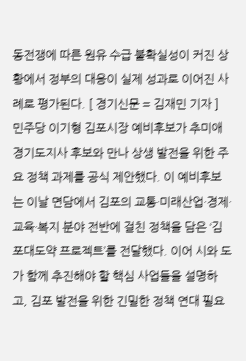동전쟁에 따른 원유 수급 불확실성이 커진 상황에서 정부의 대응이 실제 성과로 이어진 사례로 평가된다. [ 경기신문 = 김재민 기자 ]
민주당 이기형 김포시장 예비후보가 추미애 경기도지사 후보와 만나 상생 발전을 위한 주요 정책 과제를 공식 제안했다. 이 예비후보는 이날 면담에서 김포의 교통·미래산업·경제·교육·복지 분야 전반에 걸친 정책을 담은 ‘김포대도약 프로젝트’를 전달했다. 이어 시와 도가 함께 추진해야 할 핵심 사업들을 설명하고, 김포 발전을 위한 긴밀한 정책 연대 필요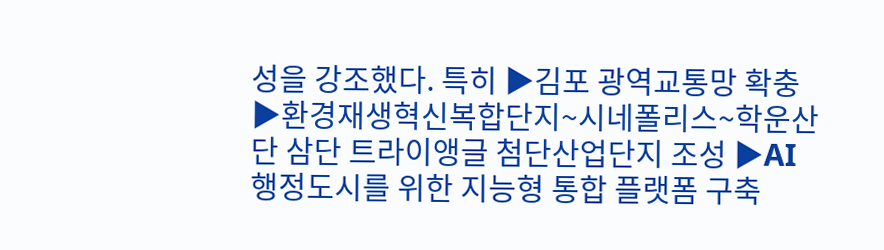성을 강조했다. 특히 ▶김포 광역교통망 확충 ▶환경재생혁신복합단지~시네폴리스~학운산단 삼단 트라이앵글 첨단산업단지 조성 ▶AI 행정도시를 위한 지능형 통합 플랫폼 구축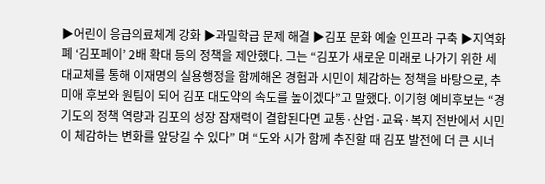▶어린이 응급의료체계 강화 ▶과밀학급 문제 해결 ▶김포 문화 예술 인프라 구축 ▶지역화폐 ‘김포페이’ 2배 확대 등의 정책을 제안했다. 그는 “김포가 새로운 미래로 나가기 위한 세대교체를 통해 이재명의 실용행정을 함께해온 경험과 시민이 체감하는 정책을 바탕으로, 추미애 후보와 원팀이 되어 김포 대도약의 속도를 높이겠다”고 말했다. 이기형 예비후보는 “경기도의 정책 역량과 김포의 성장 잠재력이 결합된다면 교통·산업·교육·복지 전반에서 시민이 체감하는 변화를 앞당길 수 있다” 며 “도와 시가 함께 추진할 때 김포 발전에 더 큰 시너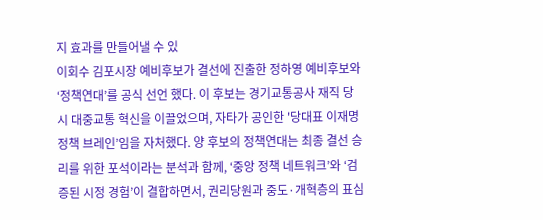지 효과를 만들어낼 수 있
이회수 김포시장 예비후보가 결선에 진출한 정하영 예비후보와 ‘정책연대’를 공식 선언 했다. 이 후보는 경기교통공사 재직 당시 대중교통 혁신을 이끌었으며, 자타가 공인한 '당대표 이재명 정책 브레인’임을 자처했다. 양 후보의 정책연대는 최종 결선 승리를 위한 포석이라는 분석과 함께, ‘중앙 정책 네트워크’와 ‘검증된 시정 경험’이 결합하면서, 권리당원과 중도·개혁층의 표심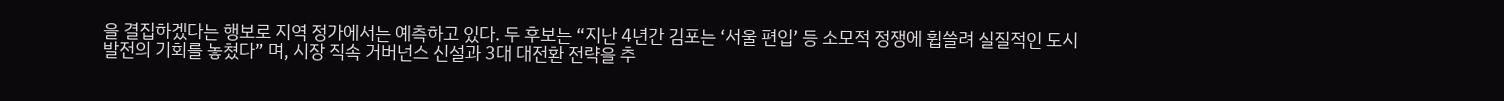을 결집하겠다는 행보로 지역 정가에서는 예측하고 있다. 두 후보는 “지난 4년간 김포는 ‘서울 편입’ 등 소모적 정쟁에 휩쓸려 실질적인 도시 발전의 기회를 놓쳤다” 며, 시장 직속 거버넌스 신설과 3대 대전환 전략을 추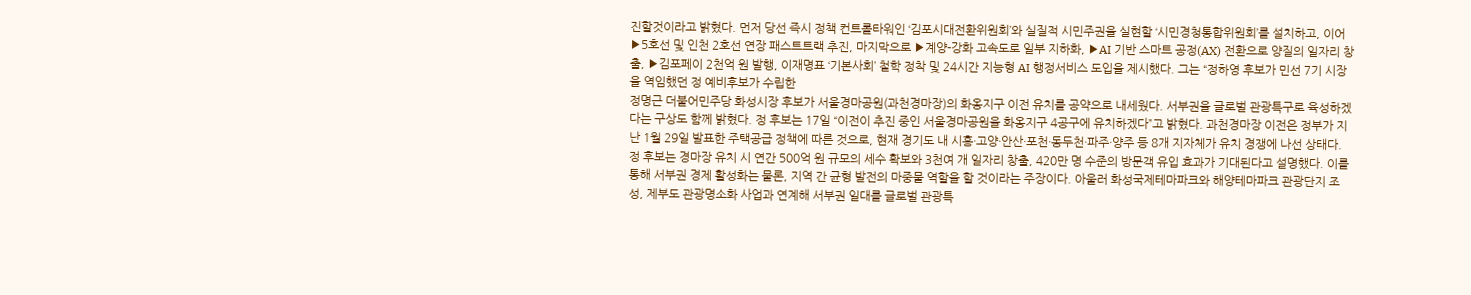진할것이라고 밝혔다. 먼저 당선 즉시 정책 컨트롤타워인 ‘김포시대전환위원회’와 실질적 시민주권을 실현할 ‘시민경청통합위원회’를 설치하고, 이어 ▶5호선 및 인천 2호선 연장 패스트트랙 추진, 마지막으로 ▶계양-강화 고속도로 일부 지하화, ▶AI 기반 스마트 공정(AX) 전환으로 양질의 일자리 창출, ▶김포페이 2천억 원 발행, 이재명표 ‘기본사회’ 철학 정착 및 24시간 지능형 AI 행정서비스 도입을 제시했다. 그는 “정하영 후보가 민선 7기 시장을 역임했던 정 예비후보가 수립한
정명근 더불어민주당 화성시장 후보가 서울경마공원(과천경마장)의 화옹지구 이전 유치를 공약으로 내세웠다. 서부권을 글로벌 관광특구로 육성하겠다는 구상도 함께 밝혔다. 정 후보는 17일 “이전이 추진 중인 서울경마공원을 화옹지구 4공구에 유치하겠다”고 밝혔다. 과천경마장 이전은 정부가 지난 1월 29일 발표한 주택공급 정책에 따른 것으로, 현재 경기도 내 시흥·고양·안산·포천·동두천·파주·양주 등 8개 지자체가 유치 경쟁에 나선 상태다. 정 후보는 경마장 유치 시 연간 500억 원 규모의 세수 확보와 3천여 개 일자리 창출, 420만 명 수준의 방문객 유입 효과가 기대된다고 설명했다. 이를 통해 서부권 경제 활성화는 물론, 지역 간 균형 발전의 마중물 역할을 할 것이라는 주장이다. 아울러 화성국제테마파크와 해양테마파크 관광단지 조성, 제부도 관광명소화 사업과 연계해 서부권 일대를 글로벌 관광특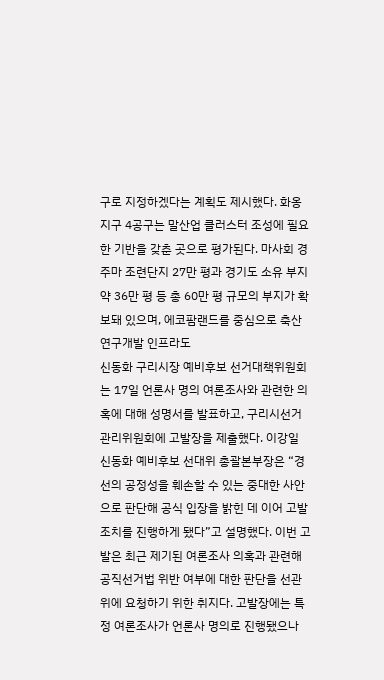구로 지정하겠다는 계획도 제시했다. 화옹지구 4공구는 말산업 클러스터 조성에 필요한 기반을 갖춘 곳으로 평가된다. 마사회 경주마 조련단지 27만 평과 경기도 소유 부지 약 36만 평 등 총 60만 평 규모의 부지가 확보돼 있으며, 에코팜랜드를 중심으로 축산 연구개발 인프라도
신동화 구리시장 예비후보 선거대책위원회는 17일 언론사 명의 여론조사와 관련한 의혹에 대해 성명서를 발표하고, 구리시선거관리위원회에 고발장을 제출했다. 이강일 신동화 예비후보 선대위 총괄본부장은 “경선의 공정성을 훼손할 수 있는 중대한 사안으로 판단해 공식 입장을 밝힌 데 이어 고발 조치를 진행하게 됐다”고 설명했다. 이번 고발은 최근 제기된 여론조사 의혹과 관련해 공직선거법 위반 여부에 대한 판단을 선관위에 요청하기 위한 취지다. 고발장에는 특정 여론조사가 언론사 명의로 진행됐으나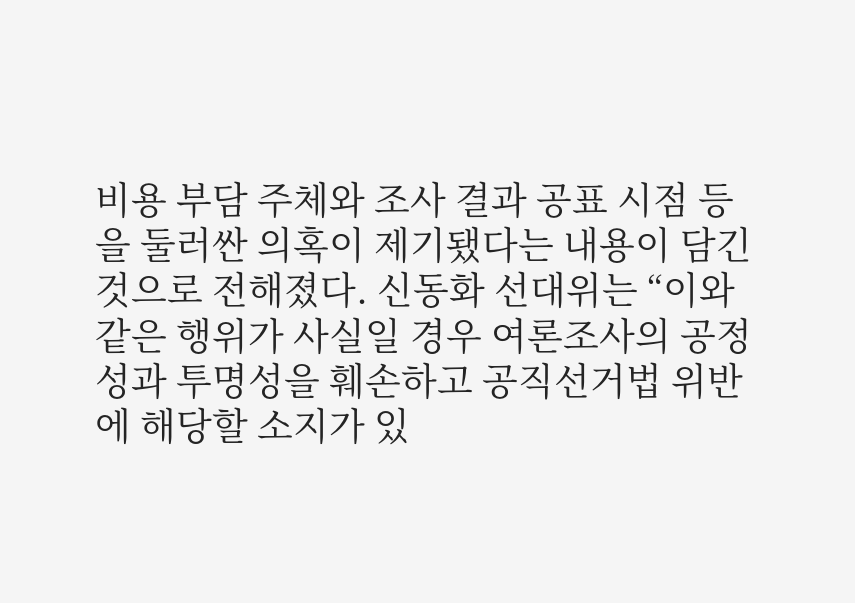비용 부담 주체와 조사 결과 공표 시점 등을 둘러싼 의혹이 제기됐다는 내용이 담긴 것으로 전해졌다. 신동화 선대위는 “이와 같은 행위가 사실일 경우 여론조사의 공정성과 투명성을 훼손하고 공직선거법 위반에 해당할 소지가 있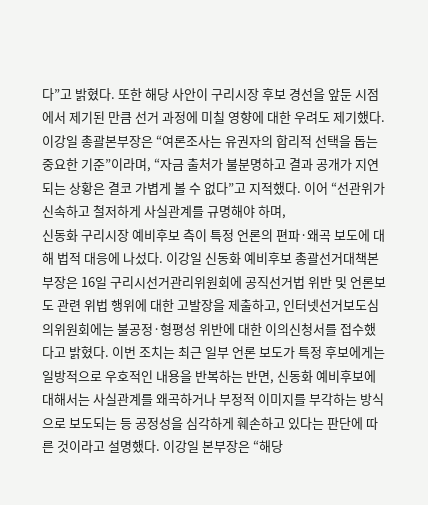다”고 밝혔다. 또한 해당 사안이 구리시장 후보 경선을 앞둔 시점에서 제기된 만큼 선거 과정에 미칠 영향에 대한 우려도 제기했다. 이강일 총괄본부장은 “여론조사는 유권자의 합리적 선택을 돕는 중요한 기준”이라며, “자금 출처가 불분명하고 결과 공개가 지연되는 상황은 결코 가볍게 볼 수 없다”고 지적했다. 이어 “선관위가 신속하고 철저하게 사실관계를 규명해야 하며,
신동화 구리시장 예비후보 측이 특정 언론의 편파·왜곡 보도에 대해 법적 대응에 나섰다. 이강일 신동화 예비후보 총괄선거대책본부장은 16일 구리시선거관리위원회에 공직선거법 위반 및 언론보도 관련 위법 행위에 대한 고발장을 제출하고, 인터넷선거보도심의위원회에는 불공정·형평성 위반에 대한 이의신청서를 접수했다고 밝혔다. 이번 조치는 최근 일부 언론 보도가 특정 후보에게는 일방적으로 우호적인 내용을 반복하는 반면, 신동화 예비후보에 대해서는 사실관계를 왜곡하거나 부정적 이미지를 부각하는 방식으로 보도되는 등 공정성을 심각하게 훼손하고 있다는 판단에 따른 것이라고 설명했다. 이강일 본부장은 “해당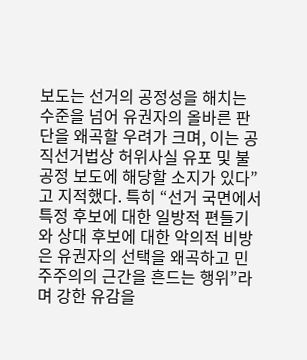보도는 선거의 공정성을 해치는 수준을 넘어 유권자의 올바른 판단을 왜곡할 우려가 크며, 이는 공직선거법상 허위사실 유포 및 불공정 보도에 해당할 소지가 있다”고 지적했다. 특히 “선거 국면에서 특정 후보에 대한 일방적 편들기와 상대 후보에 대한 악의적 비방은 유권자의 선택을 왜곡하고 민주주의의 근간을 흔드는 행위”라며 강한 유감을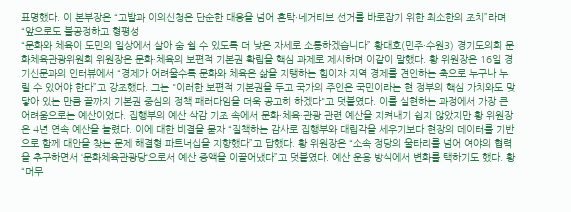표명했다. 이 본부장은 “고발과 이의신청은 단순한 대응을 넘어 혼탁·네거티브 선거를 바로잡기 위한 최소한의 조치”라며 “앞으로도 불공정하고 형평성
“문화와 체육이 도민의 일상에서 살아 숨 쉴 수 있도록 더 낮은 자세로 소통하겠습니다” 황대호(민주·수원3) 경기도의회 문화체육관광위원회 위원장은 문화·체육의 보편적 기본권 확립을 핵심 과제로 제시하며 이같이 말했다. 황 위원장은 16일 경기신문과의 인터뷰에서 “경제가 어려울수록 문화와 체육은 삶을 지탱하는 힘이자 지역 경제를 견인하는 축으로 누구나 누릴 수 있어야 한다”고 강조했다. 그는 "이러한 보편적 기본권을 두고 국가의 주인은 국민이라는 현 정부의 핵심 가치와도 맞닿아 있는 만큼 끝까지 기본권 중심의 정책 패러다임을 더욱 공고히 하겠다"고 덧붙였다. 이를 실현하는 과정에서 가장 큰 어려움으로는 예산이었다. 집행부의 예산 삭감 기조 속에서 문화·체육·관광 관련 예산을 지켜내기 쉽지 않았지만 황 위원장은 4년 연속 예산을 늘렸다. 이에 대한 비결을 묻자 “질책하는 감사로 집행부와 대립각을 세우기보다 현장의 데이터를 기반으로 함께 대안을 찾는 문제 해결형 파트너십을 지향했다”고 답했다. 황 위원장은 “소속 정당의 울타리를 넘어 여야의 협력을 추구하면서 ‘문화체육관광당‘으로서 예산 증액을 이끌어냈다”고 덧붙였다. 예산 운용 방식에서 변화를 택하기도 했다. 황
“머무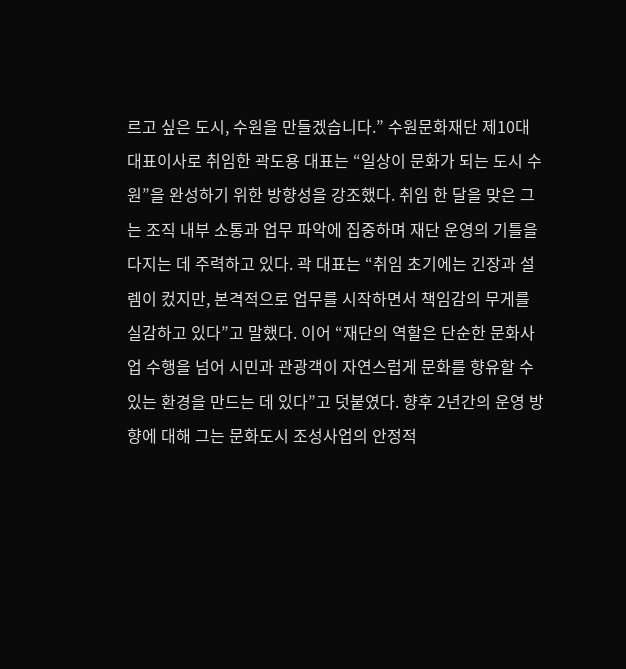르고 싶은 도시, 수원을 만들겠습니다.” 수원문화재단 제10대 대표이사로 취임한 곽도용 대표는 “일상이 문화가 되는 도시 수원”을 완성하기 위한 방향성을 강조했다. 취임 한 달을 맞은 그는 조직 내부 소통과 업무 파악에 집중하며 재단 운영의 기틀을 다지는 데 주력하고 있다. 곽 대표는 “취임 초기에는 긴장과 설렘이 컸지만, 본격적으로 업무를 시작하면서 책임감의 무게를 실감하고 있다”고 말했다. 이어 “재단의 역할은 단순한 문화사업 수행을 넘어 시민과 관광객이 자연스럽게 문화를 향유할 수 있는 환경을 만드는 데 있다”고 덧붙였다. 향후 2년간의 운영 방향에 대해 그는 문화도시 조성사업의 안정적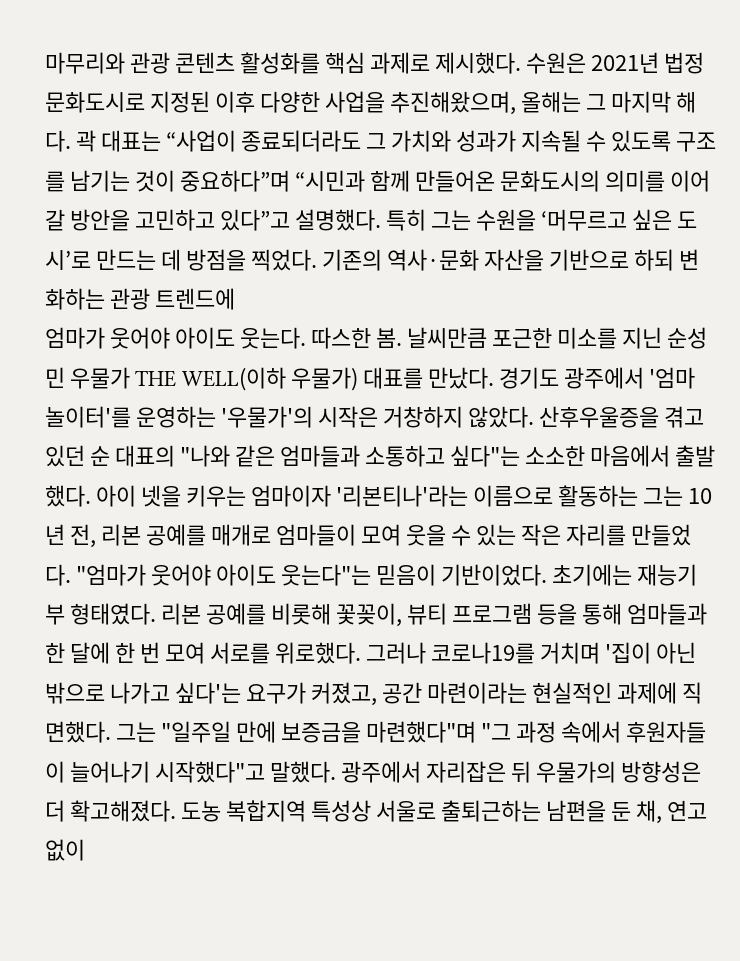마무리와 관광 콘텐츠 활성화를 핵심 과제로 제시했다. 수원은 2021년 법정문화도시로 지정된 이후 다양한 사업을 추진해왔으며, 올해는 그 마지막 해다. 곽 대표는 “사업이 종료되더라도 그 가치와 성과가 지속될 수 있도록 구조를 남기는 것이 중요하다”며 “시민과 함께 만들어온 문화도시의 의미를 이어갈 방안을 고민하고 있다”고 설명했다. 특히 그는 수원을 ‘머무르고 싶은 도시’로 만드는 데 방점을 찍었다. 기존의 역사·문화 자산을 기반으로 하되 변화하는 관광 트렌드에
엄마가 웃어야 아이도 웃는다. 따스한 봄. 날씨만큼 포근한 미소를 지닌 순성민 우물가 THE WELL(이하 우물가) 대표를 만났다. 경기도 광주에서 '엄마 놀이터'를 운영하는 '우물가'의 시작은 거창하지 않았다. 산후우울증을 겪고 있던 순 대표의 "나와 같은 엄마들과 소통하고 싶다"는 소소한 마음에서 출발했다. 아이 넷을 키우는 엄마이자 '리본티나'라는 이름으로 활동하는 그는 10년 전, 리본 공예를 매개로 엄마들이 모여 웃을 수 있는 작은 자리를 만들었다. "엄마가 웃어야 아이도 웃는다"는 믿음이 기반이었다. 초기에는 재능기부 형태였다. 리본 공예를 비롯해 꽃꽂이, 뷰티 프로그램 등을 통해 엄마들과 한 달에 한 번 모여 서로를 위로했다. 그러나 코로나19를 거치며 '집이 아닌 밖으로 나가고 싶다'는 요구가 커졌고, 공간 마련이라는 현실적인 과제에 직면했다. 그는 "일주일 만에 보증금을 마련했다"며 "그 과정 속에서 후원자들이 늘어나기 시작했다"고 말했다. 광주에서 자리잡은 뒤 우물가의 방향성은 더 확고해졌다. 도농 복합지역 특성상 서울로 출퇴근하는 남편을 둔 채, 연고 없이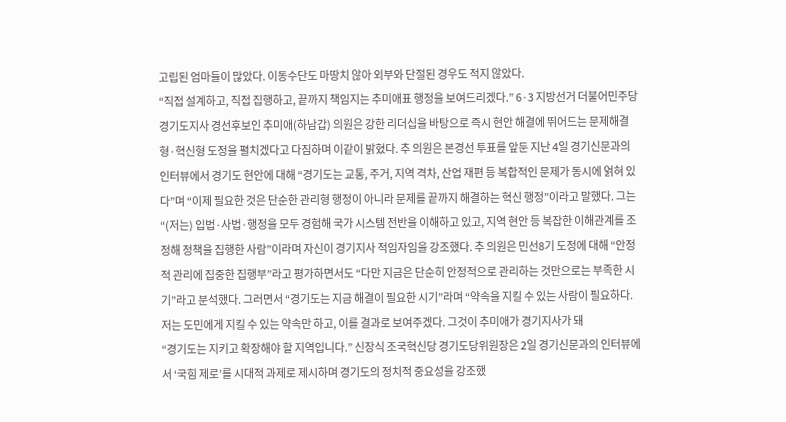고립된 엄마들이 많았다. 이동수단도 마땅치 않아 외부와 단절된 경우도 적지 않았다.
“직접 설계하고, 직접 집행하고, 끝까지 책임지는 추미애표 행정을 보여드리겠다.” 6·3 지방선거 더불어민주당 경기도지사 경선후보인 추미애(하남갑) 의원은 강한 리더십을 바탕으로 즉시 현안 해결에 뛰어드는 문제해결형·혁신형 도정을 펼치겠다고 다짐하며 이같이 밝혔다. 추 의원은 본경선 투표를 앞둔 지난 4일 경기신문과의 인터뷰에서 경기도 현안에 대해 “경기도는 교통, 주거, 지역 격차, 산업 재편 등 복합적인 문제가 동시에 얽혀 있다”며 “이제 필요한 것은 단순한 관리형 행정이 아니라 문제를 끝까지 해결하는 혁신 행정”이라고 말했다. 그는 “(저는) 입법·사법·행정을 모두 경험해 국가 시스템 전반을 이해하고 있고, 지역 현안 등 복잡한 이해관계를 조정해 정책을 집행한 사람”이라며 자신이 경기지사 적임자임을 강조했다. 추 의원은 민선8기 도정에 대해 “안정적 관리에 집중한 집행부”라고 평가하면서도 “다만 지금은 단순히 안정적으로 관리하는 것만으로는 부족한 시기”라고 분석했다. 그러면서 “경기도는 지금 해결이 필요한 시기”라며 “약속을 지킬 수 있는 사람이 필요하다. 저는 도민에게 지킬 수 있는 약속만 하고, 이를 결과로 보여주겠다. 그것이 추미애가 경기지사가 돼
“경기도는 지키고 확장해야 할 지역입니다.” 신장식 조국혁신당 경기도당위원장은 2일 경기신문과의 인터뷰에서 ‘국힘 제로’를 시대적 과제로 제시하며 경기도의 정치적 중요성을 강조했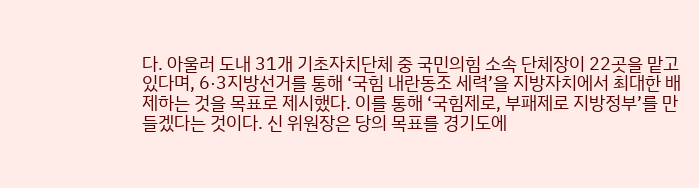다. 아울러 도내 31개 기초자치단체 중 국민의힘 소속 단체장이 22곳을 맡고 있다며, 6·3지방선거를 통해 ‘국힘 내란동조 세력’을 지방자치에서 최대한 배제하는 것을 목표로 제시했다. 이를 통해 ‘국힘제로, 부패제로 지방정부’를 만들겠다는 것이다. 신 위원장은 당의 목표를 경기도에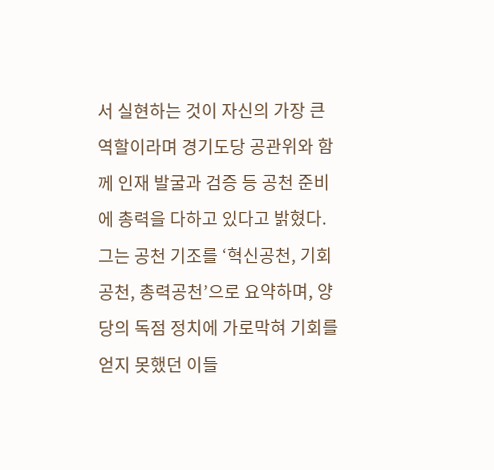서 실현하는 것이 자신의 가장 큰 역할이라며 경기도당 공관위와 함께 인재 발굴과 검증 등 공천 준비에 총력을 다하고 있다고 밝혔다. 그는 공천 기조를 ‘혁신공천, 기회공천, 총력공천’으로 요약하며, 양당의 독점 정치에 가로막혀 기회를 얻지 못했던 이들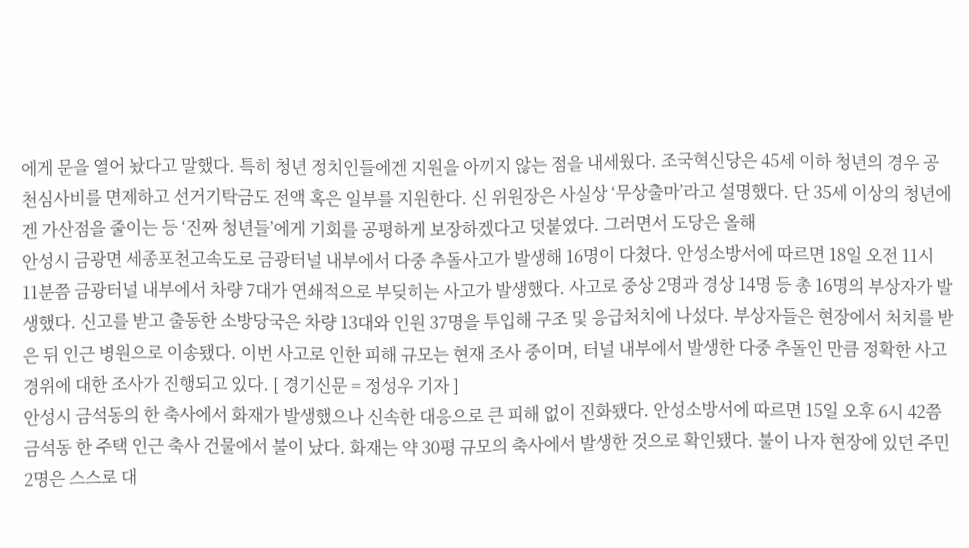에게 문을 열어 놨다고 말했다. 특히 청년 정치인들에겐 지원을 아끼지 않는 점을 내세웠다. 조국혁신당은 45세 이하 청년의 경우 공천심사비를 면제하고 선거기탁금도 전액 혹은 일부를 지원한다. 신 위원장은 사실상 ‘무상출마’라고 설명했다. 단 35세 이상의 청년에겐 가산점을 줄이는 등 ‘진짜 청년들’에게 기회를 공평하게 보장하겠다고 덧붙였다. 그러면서 도당은 올해
안성시 금광면 세종포천고속도로 금광터널 내부에서 다중 추돌사고가 발생해 16명이 다쳤다. 안성소방서에 따르면 18일 오전 11시 11분쯤 금광터널 내부에서 차량 7대가 연쇄적으로 부딪히는 사고가 발생했다. 사고로 중상 2명과 경상 14명 등 총 16명의 부상자가 발생했다. 신고를 받고 출동한 소방당국은 차량 13대와 인원 37명을 투입해 구조 및 응급처치에 나섰다. 부상자들은 현장에서 처치를 받은 뒤 인근 병원으로 이송됐다. 이번 사고로 인한 피해 규모는 현재 조사 중이며, 터널 내부에서 발생한 다중 추돌인 만큼 정확한 사고 경위에 대한 조사가 진행되고 있다. [ 경기신문 = 정성우 기자 ]
안성시 금석동의 한 축사에서 화재가 발생했으나 신속한 대응으로 큰 피해 없이 진화됐다. 안성소방서에 따르면 15일 오후 6시 42쯤 금석동 한 주택 인근 축사 건물에서 불이 났다. 화재는 약 30평 규모의 축사에서 발생한 것으로 확인됐다. 불이 나자 현장에 있던 주민 2명은 스스로 대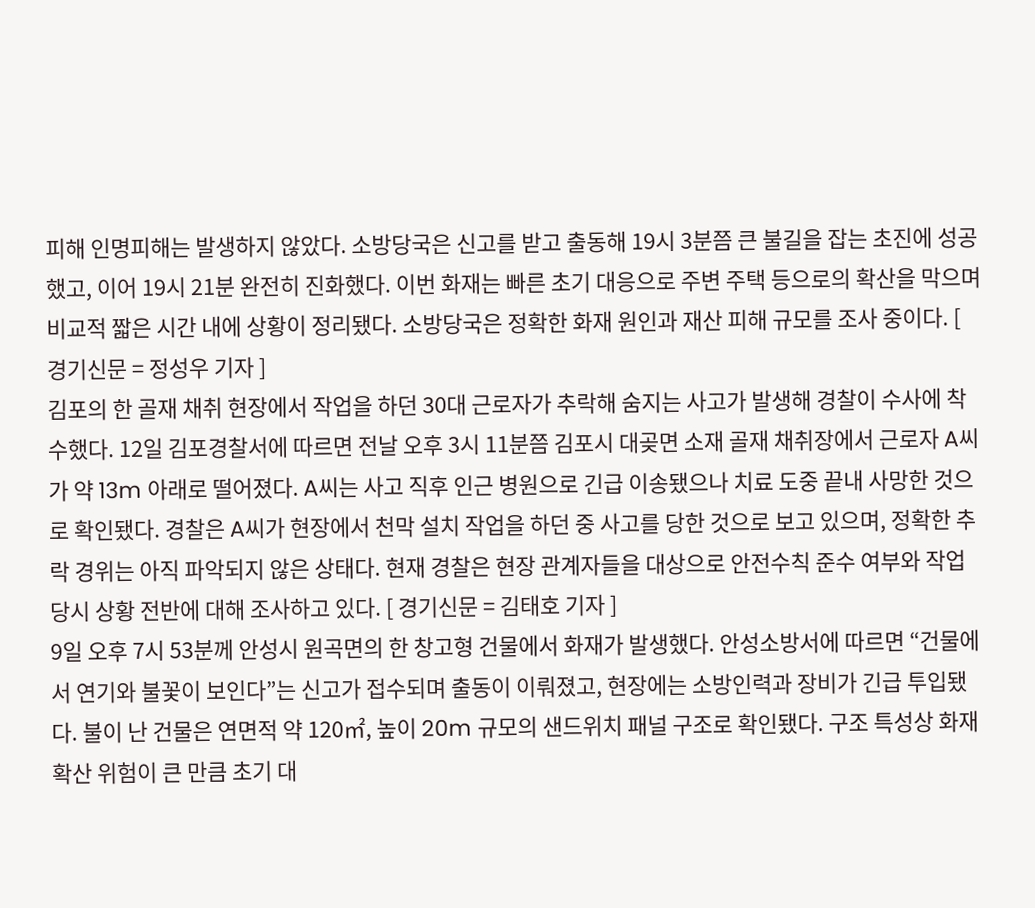피해 인명피해는 발생하지 않았다. 소방당국은 신고를 받고 출동해 19시 3분쯤 큰 불길을 잡는 초진에 성공했고, 이어 19시 21분 완전히 진화했다. 이번 화재는 빠른 초기 대응으로 주변 주택 등으로의 확산을 막으며 비교적 짧은 시간 내에 상황이 정리됐다. 소방당국은 정확한 화재 원인과 재산 피해 규모를 조사 중이다. [ 경기신문 = 정성우 기자 ]
김포의 한 골재 채취 현장에서 작업을 하던 30대 근로자가 추락해 숨지는 사고가 발생해 경찰이 수사에 착수했다. 12일 김포경찰서에 따르면 전날 오후 3시 11분쯤 김포시 대곶면 소재 골재 채취장에서 근로자 A씨가 약 13m 아래로 떨어졌다. A씨는 사고 직후 인근 병원으로 긴급 이송됐으나 치료 도중 끝내 사망한 것으로 확인됐다. 경찰은 A씨가 현장에서 천막 설치 작업을 하던 중 사고를 당한 것으로 보고 있으며, 정확한 추락 경위는 아직 파악되지 않은 상태다. 현재 경찰은 현장 관계자들을 대상으로 안전수칙 준수 여부와 작업 당시 상황 전반에 대해 조사하고 있다. [ 경기신문 = 김태호 기자 ]
9일 오후 7시 53분께 안성시 원곡면의 한 창고형 건물에서 화재가 발생했다. 안성소방서에 따르면 “건물에서 연기와 불꽃이 보인다”는 신고가 접수되며 출동이 이뤄졌고, 현장에는 소방인력과 장비가 긴급 투입됐다. 불이 난 건물은 연면적 약 120㎡, 높이 20m 규모의 샌드위치 패널 구조로 확인됐다. 구조 특성상 화재 확산 위험이 큰 만큼 초기 대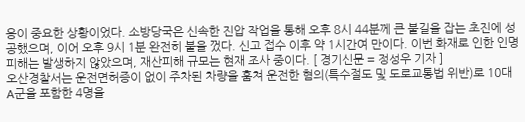응이 중요한 상황이었다. 소방당국은 신속한 진압 작업을 통해 오후 8시 44분께 큰 불길을 잡는 초진에 성공했으며, 이어 오후 9시 1분 완전히 불을 껐다. 신고 접수 이후 약 1시간여 만이다. 이번 화재로 인한 인명피해는 발생하지 않았으며, 재산피해 규모는 현재 조사 중이다. [ 경기신문 = 정성우 기자 ]
오산경찰서는 운전면허증이 없이 주차된 차량을 훔쳐 운전한 혐의(특수절도 및 도로교통법 위반)로 10대 A군을 포함한 4명을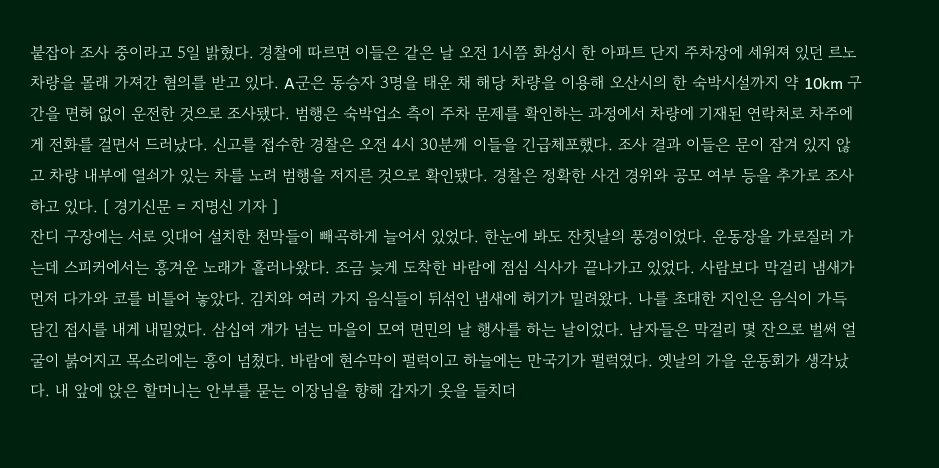붙잡아 조사 중이라고 5일 밝혔다. 경찰에 따르면 이들은 같은 날 오전 1시쯤 화성시 한 아파트 단지 주차장에 세워져 있던 르노 차량을 몰래 가져간 혐의를 받고 있다. A군은 동승자 3명을 태운 채 해당 차량을 이용해 오산시의 한 숙박시설까지 약 10km 구간을 면허 없이 운전한 것으로 조사됐다. 범행은 숙박업소 측이 주차 문제를 확인하는 과정에서 차량에 기재된 연락처로 차주에게 전화를 걸면서 드러났다. 신고를 접수한 경찰은 오전 4시 30분께 이들을 긴급체포했다. 조사 결과 이들은 문이 잠겨 있지 않고 차량 내부에 열쇠가 있는 차를 노려 범행을 저지른 것으로 확인됐다. 경찰은 정확한 사건 경위와 공모 여부 등을 추가로 조사하고 있다. [ 경기신문 = 지명신 기자 ]
잔디 구장에는 서로 잇대어 설치한 천막들이 빼곡하게 늘어서 있었다. 한눈에 봐도 잔칫날의 풍경이었다. 운동장을 가로질러 가는데 스피커에서는 흥겨운 노래가 흘러나왔다. 조금 늦게 도착한 바람에 점심 식사가 끝나가고 있었다. 사람보다 막걸리 냄새가 먼저 다가와 코를 비틀어 놓았다. 김치와 여러 가지 음식들이 뒤섞인 냄새에 허기가 밀려왔다. 나를 초대한 지인은 음식이 가득 담긴 접시를 내게 내밀었다. 삼십여 개가 넘는 마을이 모여 면민의 날 행사를 하는 날이었다. 남자들은 막걸리 몇 잔으로 벌써 얼굴이 붉어지고 목소리에는 흥이 넘쳤다. 바람에 현수막이 펄럭이고 하늘에는 만국기가 펄럭였다. 옛날의 가을 운동회가 생각났다. 내 앞에 앉은 할머니는 안부를 묻는 이장님을 향해 갑자기 옷을 들치더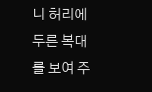니 허리에 두른 복대를 보여 주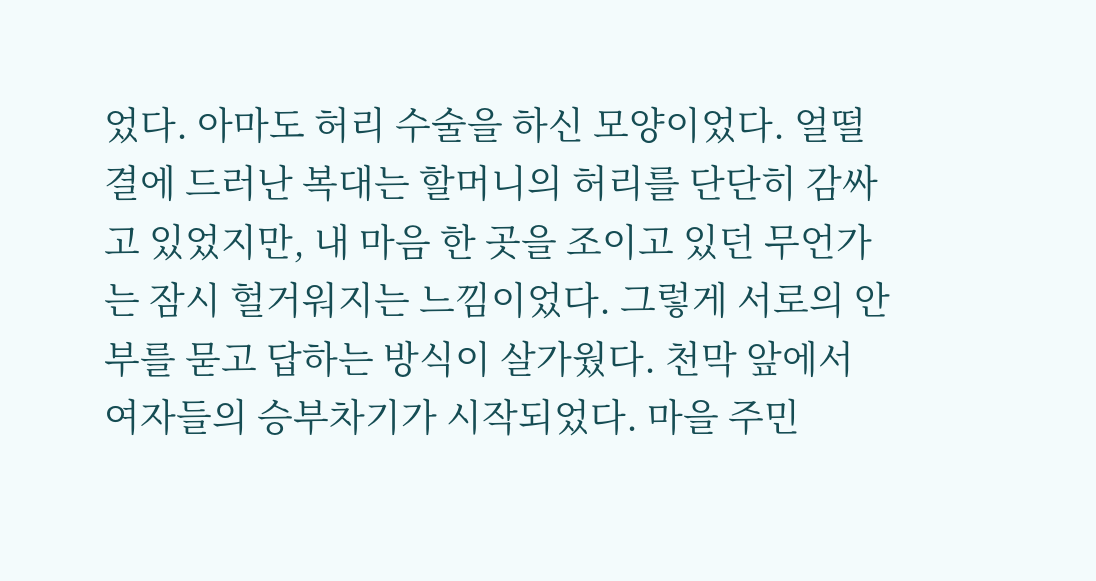었다. 아마도 허리 수술을 하신 모양이었다. 얼떨결에 드러난 복대는 할머니의 허리를 단단히 감싸고 있었지만, 내 마음 한 곳을 조이고 있던 무언가는 잠시 헐거워지는 느낌이었다. 그렇게 서로의 안부를 묻고 답하는 방식이 살가웠다. 천막 앞에서 여자들의 승부차기가 시작되었다. 마을 주민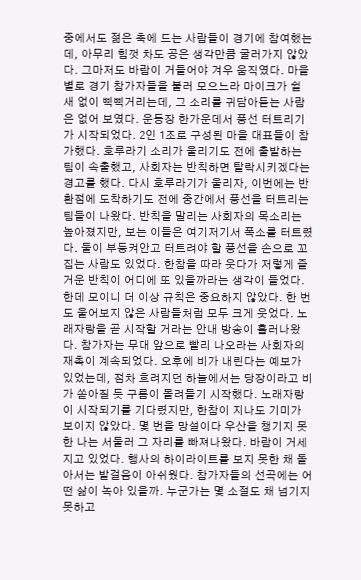중에서도 젊은 축에 드는 사람들이 경기에 참여했는데, 아무리 힘껏 차도 공은 생각만큼 굴러가지 않았다. 그마저도 바람이 거들어야 겨우 움직였다. 마을별로 경기 참가자들을 불러 모으느라 마이크가 쉴 새 없이 삑삑거리는데, 그 소리를 귀담아듣는 사람은 없어 보였다. 운동장 한가운데서 풍선 터트리기가 시작되었다. 2인 1조로 구성된 마을 대표들이 참가했다. 호루라기 소리가 울리기도 전에 출발하는 팀이 속출했고, 사회자는 반칙하면 탈락시키겠다는 경고를 했다. 다시 호루라기가 울리자, 이번에는 반환점에 도착하기도 전에 중간에서 풍선을 터트리는 팀들이 나왔다. 반칙을 말리는 사회자의 목소리는 높아졌지만, 보는 이들은 여기저기서 폭소를 터트렸다. 둘이 부둥켜안고 터트려야 할 풍선을 손으로 꼬집는 사람도 있었다. 한참을 따라 웃다가 저렇게 즐거운 반칙이 어디에 또 있을까라는 생각이 들었다. 한데 모이니 더 이상 규칙은 중요하지 않았다. 한 번도 울어보지 않은 사람들처럼 모두 크게 웃었다. 노래자랑을 곧 시작할 거라는 안내 방송이 흘러나왔다. 참가자는 무대 앞으로 빨리 나오라는 사회자의 재촉이 계속되었다. 오후에 비가 내린다는 예보가 있었는데, 점차 흐려지던 하늘에서는 당장이라고 비가 쏟아질 듯 구름이 몰려들기 시작했다. 노래자랑이 시작되기를 기다렸지만, 한참이 지나도 기미가 보이지 않았다. 몇 번을 망설이다 우산을 챙기지 못한 나는 서둘러 그 자리를 빠져나왔다. 바람이 거세지고 있었다. 행사의 하이라이트를 보지 못한 채 돌아서는 발걸음이 아쉬웠다. 참가자들의 선곡에는 어떤 삶이 녹아 있을까. 누군가는 몇 소절도 채 넘기지 못하고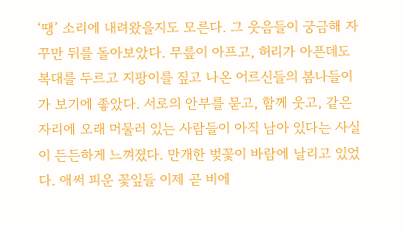‘땡’ 소리에 내려왔을지도 모른다. 그 웃음들이 궁금해 자꾸만 뒤를 돌아보았다. 무릎이 아프고, 허리가 아픈데도 복대를 두르고 지팡이를 짚고 나온 어르신들의 봄나들이가 보기에 좋았다. 서로의 안부를 묻고, 함께 웃고, 같은 자리에 오래 머물러 있는 사람들이 아직 남아 있다는 사실이 든든하게 느껴졌다. 만개한 벚꽃이 바람에 날리고 있었다. 애써 피운 꽃잎들 이제 곧 비에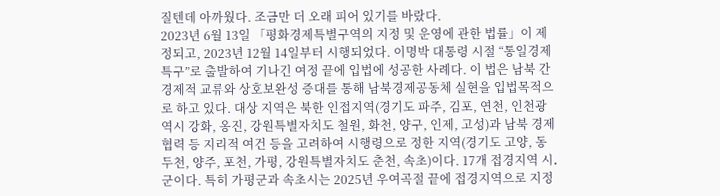질텐데 아까웠다. 조금만 더 오래 피어 있기를 바랐다.
2023년 6월 13일 「평화경제특별구역의 지정 및 운영에 관한 법률」이 제정되고, 2023년 12월 14일부터 시행되었다. 이명박 대통령 시절 “통일경제특구”로 출발하여 기나긴 여정 끝에 입법에 성공한 사례다. 이 법은 남북 간 경제적 교류와 상호보완성 증대를 통해 남북경제공동체 실현을 입법목적으로 하고 있다. 대상 지역은 북한 인접지역(경기도 파주, 김포, 연천, 인천광역시 강화, 옹진, 강원특별자치도 철원, 화천, 양구, 인제, 고성)과 남북 경제협력 등 지리적 여건 등을 고려하여 시행령으로 정한 지역(경기도 고양, 동두천, 양주, 포천, 가평, 강원특별자치도 춘천, 속초)이다. 17개 접경지역 시․군이다. 특히 가평군과 속초시는 2025년 우여곡절 끝에 접경지역으로 지정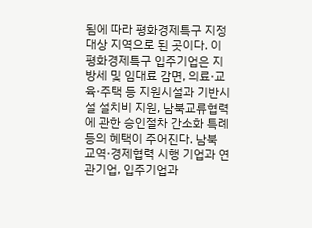됨에 따라 평화경제특구 지정 대상 지역으로 된 곳이다. 이 평화경제특구 입주기업은 지방세 및 임대료 감면, 의료·교육·주택 등 지원시설과 기반시설 설치비 지원, 남북교류협력에 관한 승인절차 간소화 특례 등의 혜택이 주어진다. 남북 교역·경제협력 시행 기업과 연관기업, 입주기업과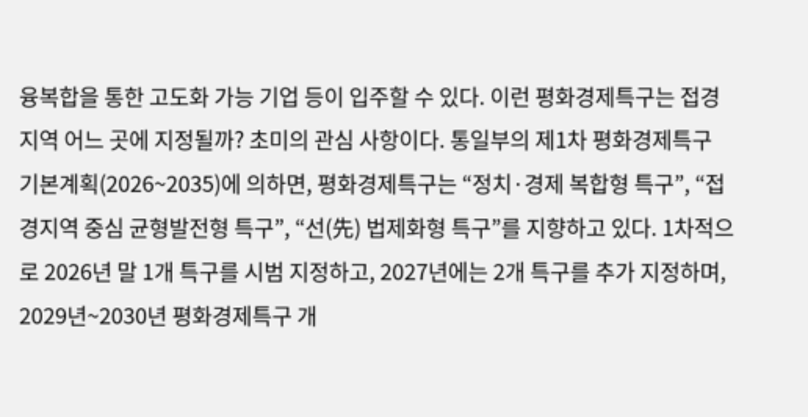융복합을 통한 고도화 가능 기업 등이 입주할 수 있다. 이런 평화경제특구는 접경지역 어느 곳에 지정될까? 초미의 관심 사항이다. 통일부의 제1차 평화경제특구 기본계획(2026~2035)에 의하면, 평화경제특구는 “정치·경제 복합형 특구”, “접경지역 중심 균형발전형 특구”, “선(先) 법제화형 특구”를 지향하고 있다. 1차적으로 2026년 말 1개 특구를 시범 지정하고, 2027년에는 2개 특구를 추가 지정하며, 2029년~2030년 평화경제특구 개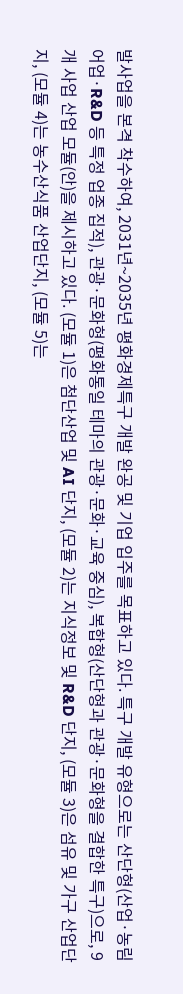발사업을 본격 착수하여, 2031년~2035년 평화경제특구 개발 완공 및 기업 입주를 목표하고 있다. 특구 개발 유형으로는 산단형(산업·농림어업·R&D 등 특정 업종 집적), 관광·문화형(평화통일 테마의 관광·문화·교육 중심), 복합형(산단형과 관광·문화형을 결합한 특구)으로, 9개 사업 산업 모듈(안)을 제시하고 있다. (모듈 1)은 첨단산업 및 AI 단지, (모듈 2)는 지식정보 및 R&D 단지, (모듈 3)은 섬유 및 가구 산업단지, (모듈 4)는 농수산식품 산업단지, (모듈 5)는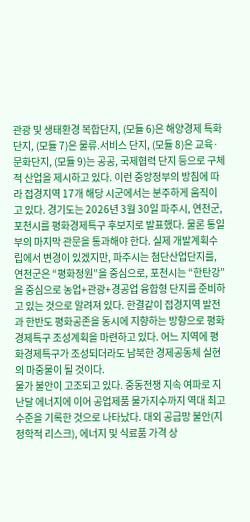관광 및 생태환경 복합단지, (모듈 6)은 해양경제 특화 단지, (모듈 7)은 물류․서비스 단지, (모듈 8)은 교육·문화단지, (모듈 9)는 공공, 국제협력 단지 등으로 구체적 산업을 제시하고 있다. 이런 중앙정부의 방침에 따라 접경지역 17개 해당 시군에서는 분주하게 움직이고 있다. 경기도는 2026년 3월 30일 파주시, 연천군, 포천시를 평화경제특구 후보지로 발표했다. 물론 통일부의 마지막 관문을 통과해야 한다. 실제 개발계획수립에서 변경이 있겠지만, 파주시는 첨단산업단지를, 연천군은 “평화정원”을 중심으로, 포천시는 “한탄강”을 중심으로 농업+관광+경공업 융합형 단지를 준비하고 있는 것으로 알려져 있다. 한결같이 접경지역 발전과 한반도 평화공존을 동시에 지향하는 방향으로 평화경제특구 조성계획을 마련하고 있다. 어느 지역에 평화경제특구가 조성되더라도 남북한 경제공동체 실현의 마중물이 될 것이다.
물가 불안이 고조되고 있다. 중동전쟁 지속 여파로 지난달 에너지에 이어 공업제품 물가지수까지 역대 최고 수준을 기록한 것으로 나타났다. 대외 공급망 불안(지정학적 리스크), 에너지 및 식료품 가격 상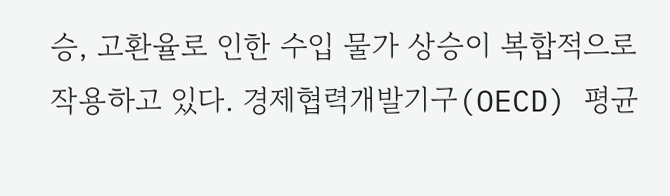승, 고환율로 인한 수입 물가 상승이 복합적으로 작용하고 있다. 경제협력개발기구(OECD) 평균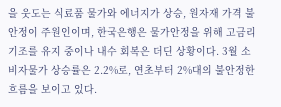을 웃도는 식료품 물가와 에너지가 상승, 원자재 가격 불안정이 주원인이며, 한국은행은 물가안정을 위해 고금리 기조를 유지 중이나 내수 회복은 더딘 상황이다. 3월 소비자물가 상승률은 2.2%로, 연초부터 2%대의 불안정한 흐름을 보이고 있다.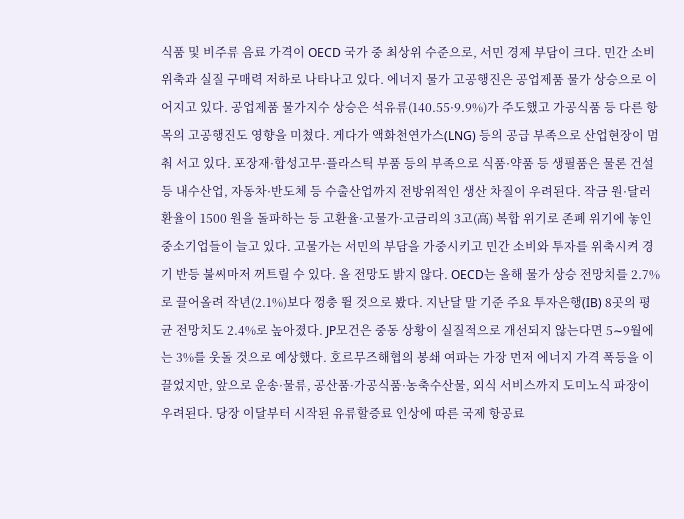식품 및 비주류 음료 가격이 OECD 국가 중 최상위 수준으로, 서민 경제 부담이 크다. 민간 소비 위축과 실질 구매력 저하로 나타나고 있다. 에너지 물가 고공행진은 공업제품 물가 상승으로 이어지고 있다. 공업제품 물가지수 상승은 석유류(140.55·9.9%)가 주도했고 가공식품 등 다른 항목의 고공행진도 영향을 미쳤다. 게다가 액화천연가스(LNG) 등의 공급 부족으로 산업현장이 멈춰 서고 있다. 포장재·합성고무·플라스틱 부품 등의 부족으로 식품·약품 등 생필품은 물론 건설 등 내수산업, 자동차·반도체 등 수출산업까지 전방위적인 생산 차질이 우려된다. 작금 원·달러 환율이 1500 원을 돌파하는 등 고환율·고물가·고금리의 3고(高) 복합 위기로 존폐 위기에 놓인 중소기업들이 늘고 있다. 고물가는 서민의 부담을 가중시키고 민간 소비와 투자를 위축시켜 경기 반등 불씨마저 꺼트릴 수 있다. 올 전망도 밝지 않다. OECD는 올해 물가 상승 전망치를 2.7%로 끌어올려 작년(2.1%)보다 껑충 뛸 것으로 봤다. 지난달 말 기준 주요 투자은행(IB) 8곳의 평균 전망치도 2.4%로 높아졌다. JP모건은 중동 상황이 실질적으로 개선되지 않는다면 5∼9월에는 3%를 웃돌 것으로 예상했다. 호르무즈해협의 봉쇄 여파는 가장 먼저 에너지 가격 폭등을 이끌었지만, 앞으로 운송·물류, 공산품·가공식품·농축수산물, 외식 서비스까지 도미노식 파장이 우려된다. 당장 이달부터 시작된 유류할증료 인상에 따른 국제 항공료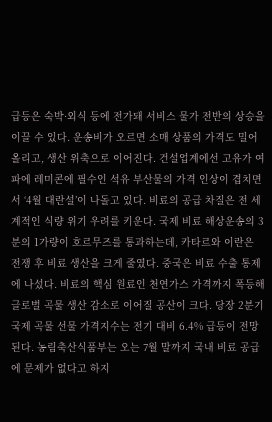급등은 숙박·외식 등에 전가돼 서비스 물가 전반의 상승을 이끌 수 있다. 운송비가 오르면 소매 상품의 가격도 밀어 올리고, 생산 위축으로 이어진다. 건설업계에선 고유가 여파에 레미콘에 필수인 석유 부산물의 가격 인상이 겹치면서 ‘4월 대란설’이 나돌고 있다. 비료의 공급 차질은 전 세계적인 식량 위기 우려를 키운다. 국제 비료 해상운송의 3분의 1가량이 호르무즈를 통과하는데, 카타르와 이란은 전쟁 후 비료 생산을 크게 줄였다. 중국은 비료 수출 통제에 나섰다. 비료의 핵심 원료인 천연가스 가격까지 폭등해 글로벌 곡물 생산 감소로 이어질 공산이 크다. 당장 2분기 국제 곡물 선물 가격지수는 전기 대비 6.4% 급등이 전망된다. 농림축산식품부는 오는 7월 말까지 국내 비료 공급에 문제가 없다고 하지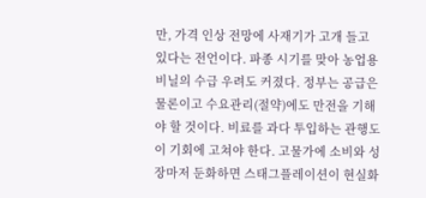만, 가격 인상 전망에 사재기가 고개 들고 있다는 전언이다. 파종 시기를 맞아 농업용 비닐의 수급 우려도 커졌다. 정부는 공급은 물론이고 수요관리(절약)에도 만전을 기해야 할 것이다. 비료를 과다 투입하는 관행도 이 기회에 고쳐야 한다. 고물가에 소비와 성장마저 둔화하면 스태그플레이션이 현실화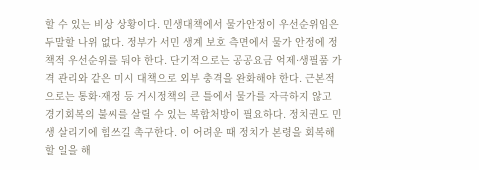할 수 있는 비상 상황이다. 민생대책에서 물가안정이 우선순위임은 두말할 나위 없다. 정부가 서민 생계 보호 측면에서 물가 안정에 정책적 우선순위를 둬야 한다. 단기적으로는 공공요금 억제·생필품 가격 관리와 같은 미시 대책으로 외부 충격을 완화해야 한다. 근본적으로는 통화·재정 등 거시정책의 큰 틀에서 물가를 자극하지 않고 경기회복의 불씨를 살릴 수 있는 복합처방이 필요하다. 정치권도 민생 살리기에 힘쓰길 촉구한다. 이 어려운 때 정치가 본령을 회복해 할 일을 해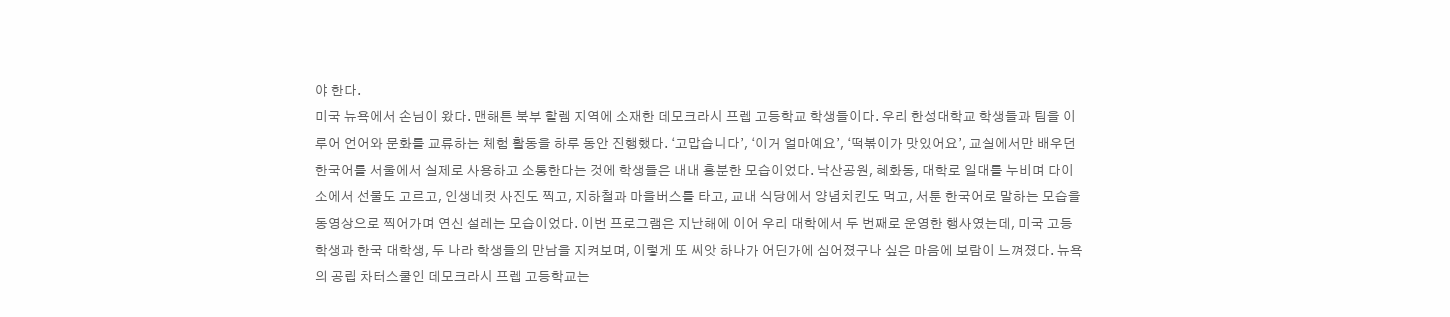야 한다.
미국 뉴욕에서 손님이 왔다. 맨해튼 북부 할렘 지역에 소재한 데모크라시 프렙 고등학교 학생들이다. 우리 한성대학교 학생들과 팀을 이루어 언어와 문화를 교류하는 체험 활동을 하루 동안 진행했다. ‘고맙습니다’, ‘이거 얼마예요’, ‘떡볶이가 맛있어요’, 교실에서만 배우던 한국어를 서울에서 실제로 사용하고 소통한다는 것에 학생들은 내내 흥분한 모습이었다. 낙산공원, 혜화동, 대학로 일대를 누비며 다이소에서 선물도 고르고, 인생네컷 사진도 찍고, 지하철과 마을버스를 타고, 교내 식당에서 양념치킨도 먹고, 서툰 한국어로 말하는 모습을 동영상으로 찍어가며 연신 설레는 모습이었다. 이번 프로그램은 지난해에 이어 우리 대학에서 두 번째로 운영한 행사였는데, 미국 고등학생과 한국 대학생, 두 나라 학생들의 만남을 지켜보며, 이렇게 또 씨앗 하나가 어딘가에 심어졌구나 싶은 마음에 보람이 느껴졌다. 뉴욕의 공립 차터스쿨인 데모크라시 프렙 고등학교는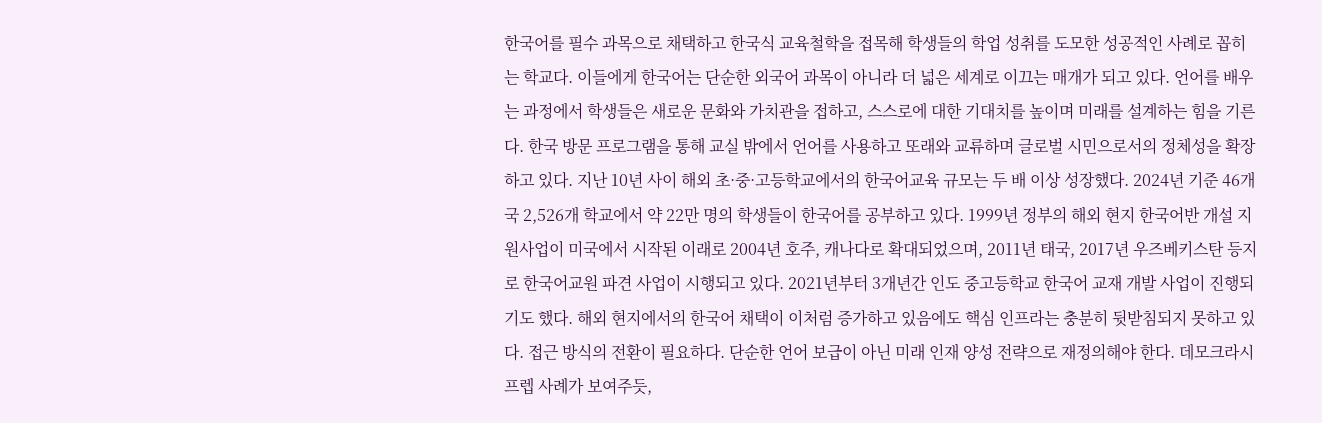한국어를 필수 과목으로 채택하고 한국식 교육철학을 접목해 학생들의 학업 성취를 도모한 성공적인 사례로 꼽히는 학교다. 이들에게 한국어는 단순한 외국어 과목이 아니라 더 넓은 세계로 이끄는 매개가 되고 있다. 언어를 배우는 과정에서 학생들은 새로운 문화와 가치관을 접하고, 스스로에 대한 기대치를 높이며 미래를 설계하는 힘을 기른다. 한국 방문 프로그램을 통해 교실 밖에서 언어를 사용하고 또래와 교류하며 글로벌 시민으로서의 정체성을 확장하고 있다. 지난 10년 사이 해외 초·중·고등학교에서의 한국어교육 규모는 두 배 이상 성장했다. 2024년 기준 46개국 2,526개 학교에서 약 22만 명의 학생들이 한국어를 공부하고 있다. 1999년 정부의 해외 현지 한국어반 개설 지원사업이 미국에서 시작된 이래로 2004년 호주, 캐나다로 확대되었으며, 2011년 태국, 2017년 우즈베키스탄 등지로 한국어교원 파견 사업이 시행되고 있다. 2021년부터 3개년간 인도 중고등학교 한국어 교재 개발 사업이 진행되기도 했다. 해외 현지에서의 한국어 채택이 이처럼 증가하고 있음에도 핵심 인프라는 충분히 뒷받침되지 못하고 있다. 접근 방식의 전환이 필요하다. 단순한 언어 보급이 아닌 미래 인재 양성 전략으로 재정의해야 한다. 데모크라시 프렙 사례가 보여주듯,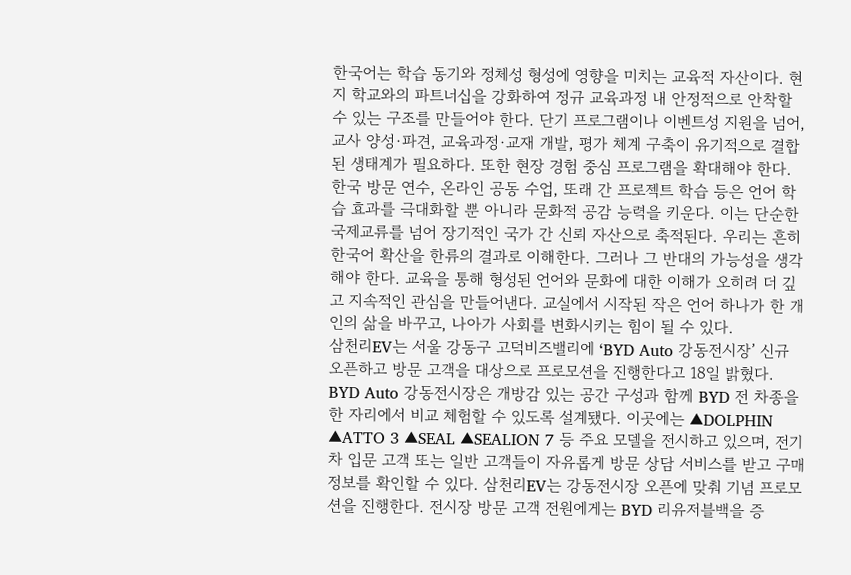한국어는 학습 동기와 정체성 형성에 영향을 미치는 교육적 자산이다. 현지 학교와의 파트너십을 강화하여 정규 교육과정 내 안정적으로 안착할 수 있는 구조를 만들어야 한다. 단기 프로그램이나 이벤트성 지원을 넘어, 교사 양성·파견, 교육과정·교재 개발, 평가 체계 구축이 유기적으로 결합된 생태계가 필요하다. 또한 현장 경험 중심 프로그램을 확대해야 한다. 한국 방문 연수, 온라인 공동 수업, 또래 간 프로젝트 학습 등은 언어 학습 효과를 극대화할 뿐 아니라 문화적 공감 능력을 키운다. 이는 단순한 국제교류를 넘어 장기적인 국가 간 신뢰 자산으로 축적된다. 우리는 흔히 한국어 확산을 한류의 결과로 이해한다. 그러나 그 반대의 가능성을 생각해야 한다. 교육을 통해 형성된 언어와 문화에 대한 이해가 오히려 더 깊고 지속적인 관심을 만들어낸다. 교실에서 시작된 작은 언어 하나가 한 개인의 삶을 바꾸고, 나아가 사회를 변화시키는 힘이 될 수 있다.
삼천리EV는 서울 강동구 고덕비즈밸리에 ‘BYD Auto 강동전시장’ 신규 오픈하고 방문 고객을 대상으로 프로모션을 진행한다고 18일 밝혔다. BYD Auto 강동전시장은 개방감 있는 공간 구성과 함께 BYD 전 차종을 한 자리에서 비교 체험할 수 있도록 설계됐다. 이곳에는 ▲DOLPHIN ▲ATTO 3 ▲SEAL ▲SEALION 7 등 주요 모델을 전시하고 있으며, 전기차 입문 고객 또는 일반 고객들이 자유롭게 방문 상담 서비스를 받고 구매 정보를 확인할 수 있다. 삼천리EV는 강동전시장 오픈에 맞춰 기념 프로모션을 진행한다. 전시장 방문 고객 전원에게는 BYD 리유저블백을 증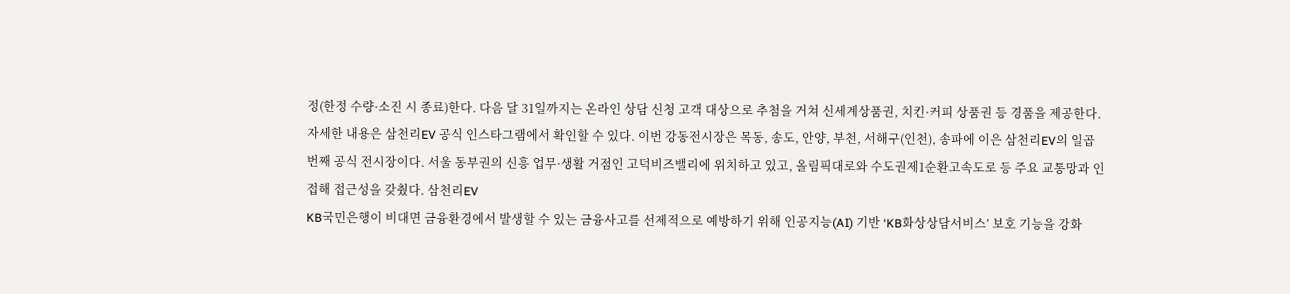정(한정 수량·소진 시 종료)한다. 다음 달 31일까지는 온라인 상담 신청 고객 대상으로 추첨을 거쳐 신세계상품권, 치킨·커피 상품권 등 경품을 제공한다. 자세한 내용은 삼천리EV 공식 인스타그램에서 확인할 수 있다. 이번 강동전시장은 목동, 송도, 안양, 부천, 서해구(인천), 송파에 이은 삼천리EV의 일곱 번째 공식 전시장이다. 서울 동부권의 신흥 업무·생활 거점인 고덕비즈밸리에 위치하고 있고, 올림픽대로와 수도권제1순환고속도로 등 주요 교통망과 인접해 접근성을 갖췄다. 삼천리EV
KB국민은행이 비대면 금융환경에서 발생할 수 있는 금융사고를 선제적으로 예방하기 위해 인공지능(AI) 기반 ‘KB화상상담서비스’ 보호 기능을 강화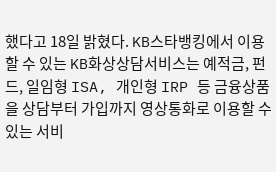했다고 18일 밝혔다. KB스타뱅킹에서 이용할 수 있는 KB화상상담서비스는 예적금, 펀드, 일임형 ISA, 개인형 IRP 등 금융상품을 상담부터 가입까지 영상통화로 이용할 수 있는 서비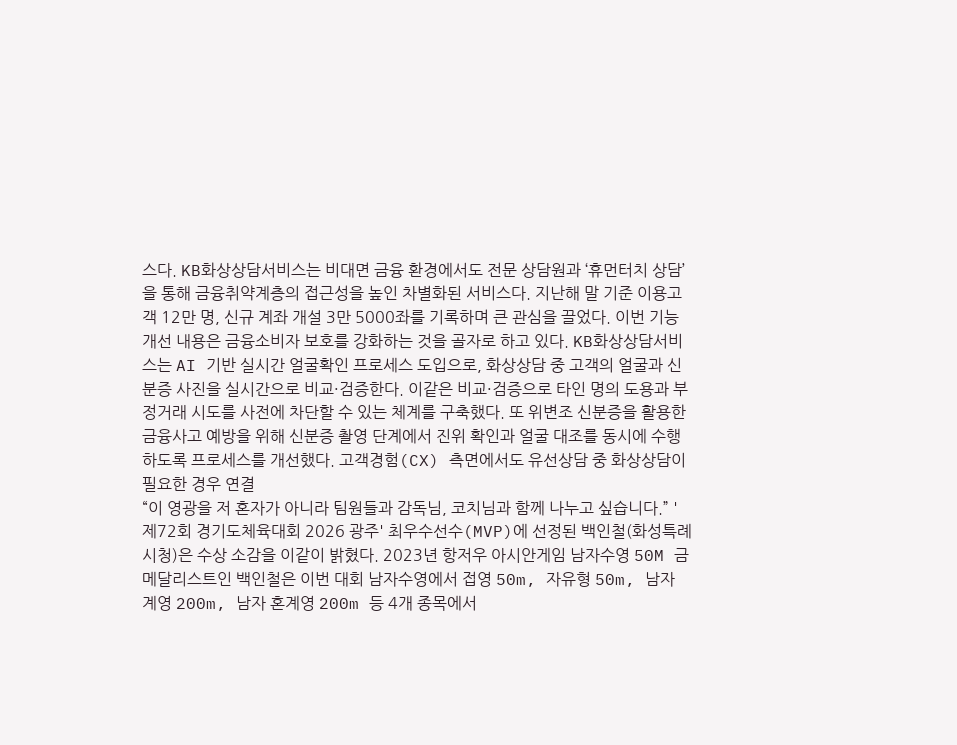스다. KB화상상담서비스는 비대면 금융 환경에서도 전문 상담원과 ‘휴먼터치 상담’을 통해 금융취약계층의 접근성을 높인 차별화된 서비스다. 지난해 말 기준 이용고객 12만 명, 신규 계좌 개설 3만 5000좌를 기록하며 큰 관심을 끌었다. 이번 기능 개선 내용은 금융소비자 보호를 강화하는 것을 골자로 하고 있다. KB화상상담서비스는 AI 기반 실시간 얼굴확인 프로세스 도입으로, 화상상담 중 고객의 얼굴과 신분증 사진을 실시간으로 비교·검증한다. 이같은 비교·검증으로 타인 명의 도용과 부정거래 시도를 사전에 차단할 수 있는 체계를 구축했다. 또 위변조 신분증을 활용한 금융사고 예방을 위해 신분증 촬영 단계에서 진위 확인과 얼굴 대조를 동시에 수행하도록 프로세스를 개선했다. 고객경험(CX) 측면에서도 유선상담 중 화상상담이 필요한 경우 연결
“이 영광을 저 혼자가 아니라 팀원들과 감독님, 코치님과 함께 나누고 싶습니다.” '제72회 경기도체육대회 2026 광주' 최우수선수(MVP)에 선정된 백인철(화성특례시청)은 수상 소감을 이같이 밝혔다. 2023년 항저우 아시안게임 남자수영 50M 금메달리스트인 백인철은 이번 대회 남자수영에서 접영 50m, 자유형 50m, 남자 계영 200m, 남자 혼계영 200m 등 4개 종목에서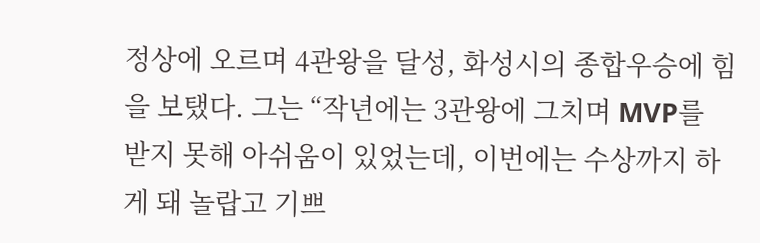정상에 오르며 4관왕을 달성, 화성시의 종합우승에 힘을 보탰다. 그는 “작년에는 3관왕에 그치며 MVP를 받지 못해 아쉬움이 있었는데, 이번에는 수상까지 하게 돼 놀랍고 기쁘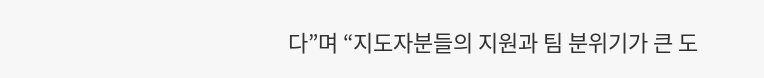다”며 “지도자분들의 지원과 팀 분위기가 큰 도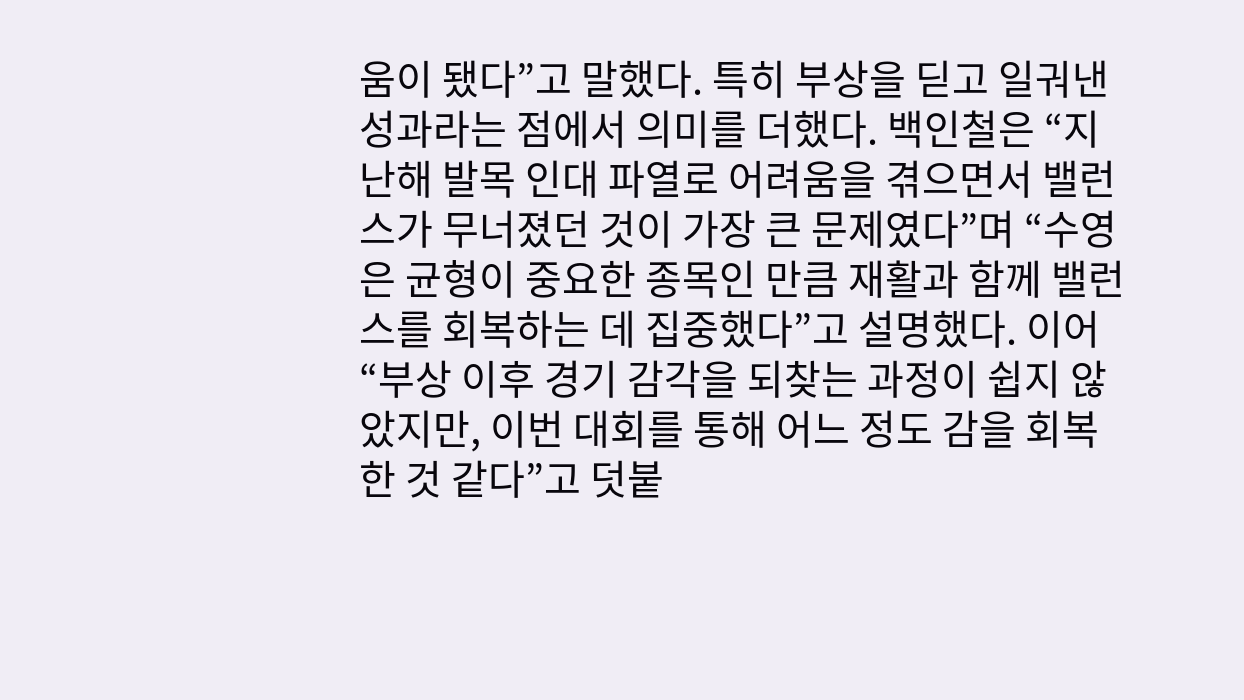움이 됐다”고 말했다. 특히 부상을 딛고 일궈낸 성과라는 점에서 의미를 더했다. 백인철은 “지난해 발목 인대 파열로 어려움을 겪으면서 밸런스가 무너졌던 것이 가장 큰 문제였다”며 “수영은 균형이 중요한 종목인 만큼 재활과 함께 밸런스를 회복하는 데 집중했다”고 설명했다. 이어 “부상 이후 경기 감각을 되찾는 과정이 쉽지 않았지만, 이번 대회를 통해 어느 정도 감을 회복한 것 같다”고 덧붙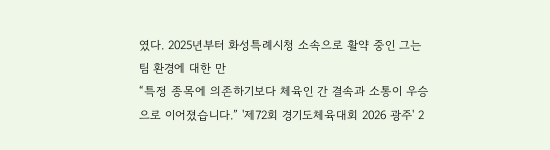였다. 2025년부터 화성특례시청 소속으로 활약 중인 그는 팀 환경에 대한 만
“특정 종목에 의존하기보다 체육인 간 결속과 소통이 우승으로 이어졌습니다.” '제72회 경기도체육대회 2026 광주' 2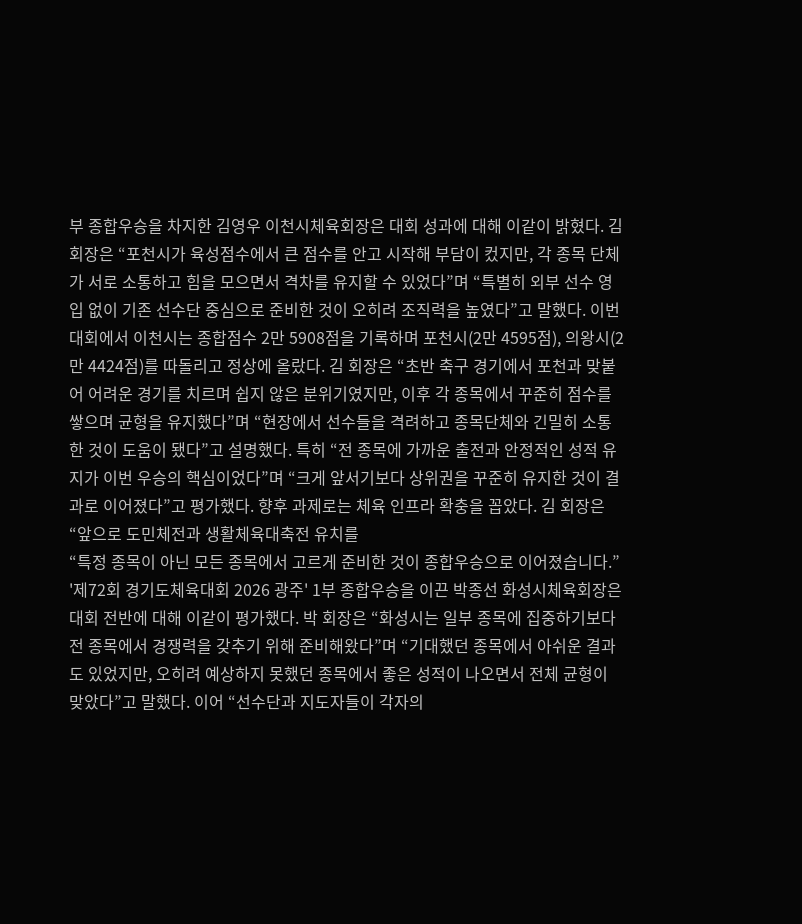부 종합우승을 차지한 김영우 이천시체육회장은 대회 성과에 대해 이같이 밝혔다. 김 회장은 “포천시가 육성점수에서 큰 점수를 안고 시작해 부담이 컸지만, 각 종목 단체가 서로 소통하고 힘을 모으면서 격차를 유지할 수 있었다”며 “특별히 외부 선수 영입 없이 기존 선수단 중심으로 준비한 것이 오히려 조직력을 높였다”고 말했다. 이번 대회에서 이천시는 종합점수 2만 5908점을 기록하며 포천시(2만 4595점), 의왕시(2만 4424점)를 따돌리고 정상에 올랐다. 김 회장은 “초반 축구 경기에서 포천과 맞붙어 어려운 경기를 치르며 쉽지 않은 분위기였지만, 이후 각 종목에서 꾸준히 점수를 쌓으며 균형을 유지했다”며 “현장에서 선수들을 격려하고 종목단체와 긴밀히 소통한 것이 도움이 됐다”고 설명했다. 특히 “전 종목에 가까운 출전과 안정적인 성적 유지가 이번 우승의 핵심이었다”며 “크게 앞서기보다 상위권을 꾸준히 유지한 것이 결과로 이어졌다”고 평가했다. 향후 과제로는 체육 인프라 확충을 꼽았다. 김 회장은 “앞으로 도민체전과 생활체육대축전 유치를
“특정 종목이 아닌 모든 종목에서 고르게 준비한 것이 종합우승으로 이어졌습니다.” '제72회 경기도체육대회 2026 광주' 1부 종합우승을 이끈 박종선 화성시체육회장은 대회 전반에 대해 이같이 평가했다. 박 회장은 “화성시는 일부 종목에 집중하기보다 전 종목에서 경쟁력을 갖추기 위해 준비해왔다”며 “기대했던 종목에서 아쉬운 결과도 있었지만, 오히려 예상하지 못했던 종목에서 좋은 성적이 나오면서 전체 균형이 맞았다”고 말했다. 이어 “선수단과 지도자들이 각자의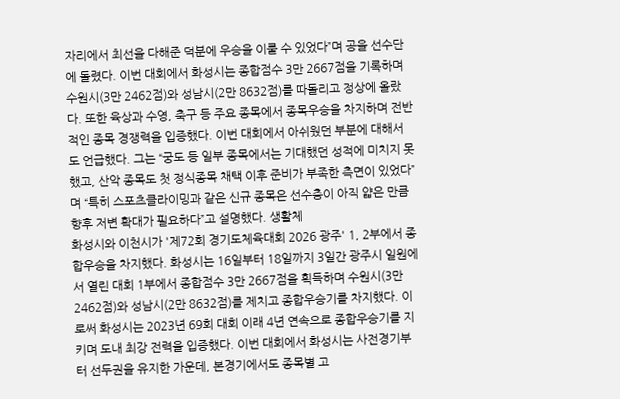자리에서 최선을 다해준 덕분에 우승을 이룰 수 있었다”며 공을 선수단에 돌렸다. 이번 대회에서 화성시는 종합점수 3만 2667점을 기록하며 수원시(3만 2462점)와 성남시(2만 8632점)를 따돌리고 정상에 올랐다. 또한 육상과 수영, 축구 등 주요 종목에서 종목우승을 차지하며 전반적인 종목 경쟁력을 입증했다. 이번 대회에서 아쉬웠던 부분에 대해서도 언급했다. 그는 “궁도 등 일부 종목에서는 기대했던 성적에 미치지 못했고, 산악 종목도 첫 정식종목 채택 이후 준비가 부족한 측면이 있었다”며 “특히 스포츠클라이밍과 같은 신규 종목은 선수층이 아직 얇은 만큼 향후 저변 확대가 필요하다”고 설명했다. 생활체
화성시와 이천시가 '제72회 경기도체육대회 2026 광주' 1, 2부에서 종합우승을 차지했다. 화성시는 16일부터 18일까지 3일간 광주시 일원에서 열린 대회 1부에서 종합점수 3만 2667점을 획득하며 수원시(3만 2462점)와 성남시(2만 8632점)를 제치고 종합우승기를 차지했다. 이로써 화성시는 2023년 69회 대회 이래 4년 연속으로 종합우승기를 지키며 도내 최강 전력을 입증했다. 이번 대회에서 화성시는 사전경기부터 선두권을 유지한 가운데, 본경기에서도 종목별 고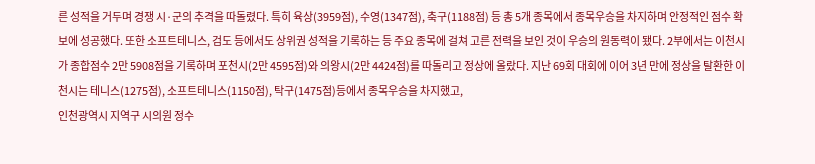른 성적을 거두며 경쟁 시·군의 추격을 따돌렸다. 특히 육상(3959점), 수영(1347점), 축구(1188점) 등 총 5개 종목에서 종목우승을 차지하며 안정적인 점수 확보에 성공했다. 또한 소프트테니스, 검도 등에서도 상위권 성적을 기록하는 등 주요 종목에 걸쳐 고른 전력을 보인 것이 우승의 원동력이 됐다. 2부에서는 이천시가 종합점수 2만 5908점을 기록하며 포천시(2만 4595점)와 의왕시(2만 4424점)를 따돌리고 정상에 올랐다. 지난 69회 대회에 이어 3년 만에 정상을 탈환한 이천시는 테니스(1275점), 소프트테니스(1150점), 탁구(1475점)등에서 종목우승을 차지했고,
인천광역시 지역구 시의원 정수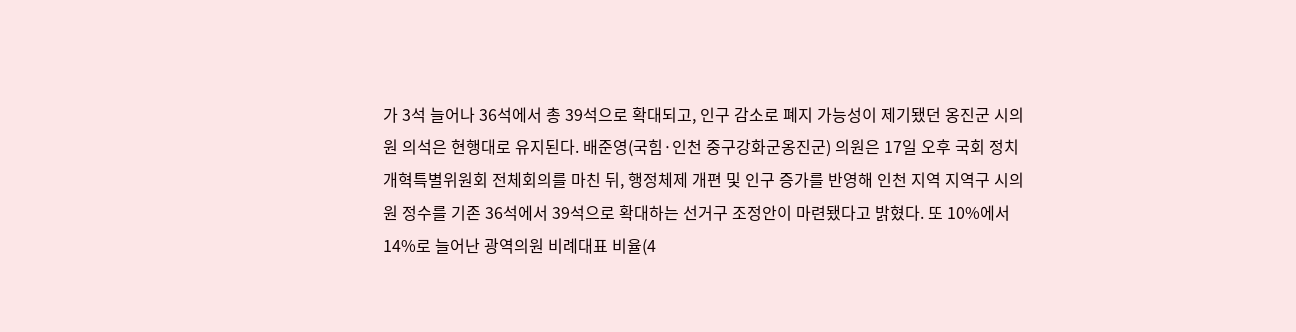가 3석 늘어나 36석에서 총 39석으로 확대되고, 인구 감소로 폐지 가능성이 제기됐던 옹진군 시의원 의석은 현행대로 유지된다. 배준영(국힘·인천 중구강화군옹진군) 의원은 17일 오후 국회 정치개혁특별위원회 전체회의를 마친 뒤, 행정체제 개편 및 인구 증가를 반영해 인천 지역 지역구 시의원 정수를 기존 36석에서 39석으로 확대하는 선거구 조정안이 마련됐다고 밝혔다. 또 10%에서 14%로 늘어난 광역의원 비례대표 비율(4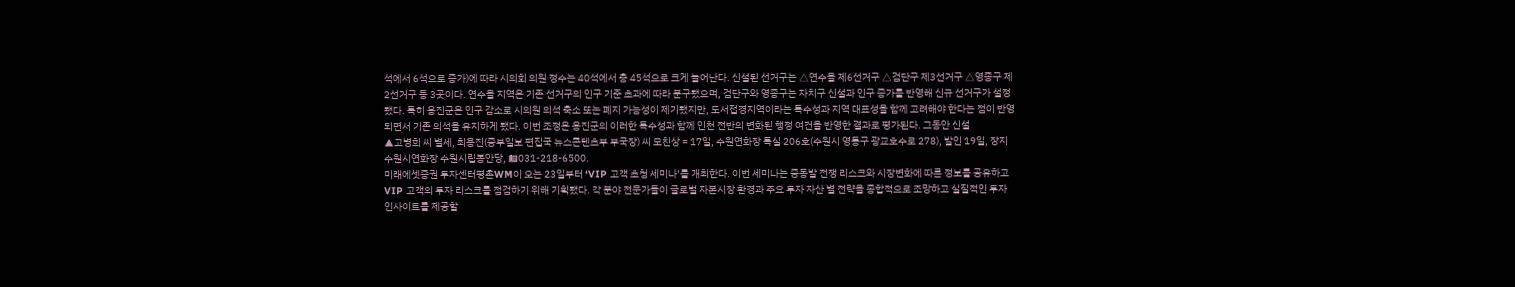석에서 6석으로 증가)에 따라 시의회 의원 정수는 40석에서 총 45석으로 크게 늘어난다. 신설된 선거구는 △연수을 제6선거구 △검단구 제3선거구 △영종구 제2선거구 등 3곳이다. 연수을 지역은 기존 선거구의 인구 기준 초과에 따라 분구됐으며, 검단구와 영종구는 자치구 신설과 인구 증가를 반영해 신규 선거구가 설정됐다. 특히 옹진군은 인구 감소로 시의원 의석 축소 또는 폐지 가능성이 제기됐지만, 도서접경지역이라는 특수성과 지역 대표성을 함께 고려해야 한다는 점이 반영되면서 기존 의석을 유지하게 됐다. 이번 조정은 옹진군의 이러한 특수성과 함께 인천 전반의 변화된 행정 여건을 반영한 결과로 평가된다. 그동안 신설
▲고병희 씨 별세, 최용진(중부일보 편집국 뉴스콘텐츠부 부국장) 씨 모친상 = 17일, 수원연화장 특실 206호(수원시 영통구 광교호수로 278), 발인 19일, 장지 수원시연화장 수원시립봉안당, ☎031-218-6500.
미래에셋증권 투자센터평촌WM이 오는 23일부터 ‘VIP 고객 초청 세미나’를 개최한다. 이번 세미나는 중동발 전쟁 리스크와 시장변화에 따른 정보를 공유하고 VIP 고객의 투자 리스크를 점검하기 위해 기획됐다. 각 분야 전문가들이 글로벌 자본시장 환경과 주요 투자 자산 별 전략을 종합적으로 조망하고 실질적인 투자 인사이트를 제공할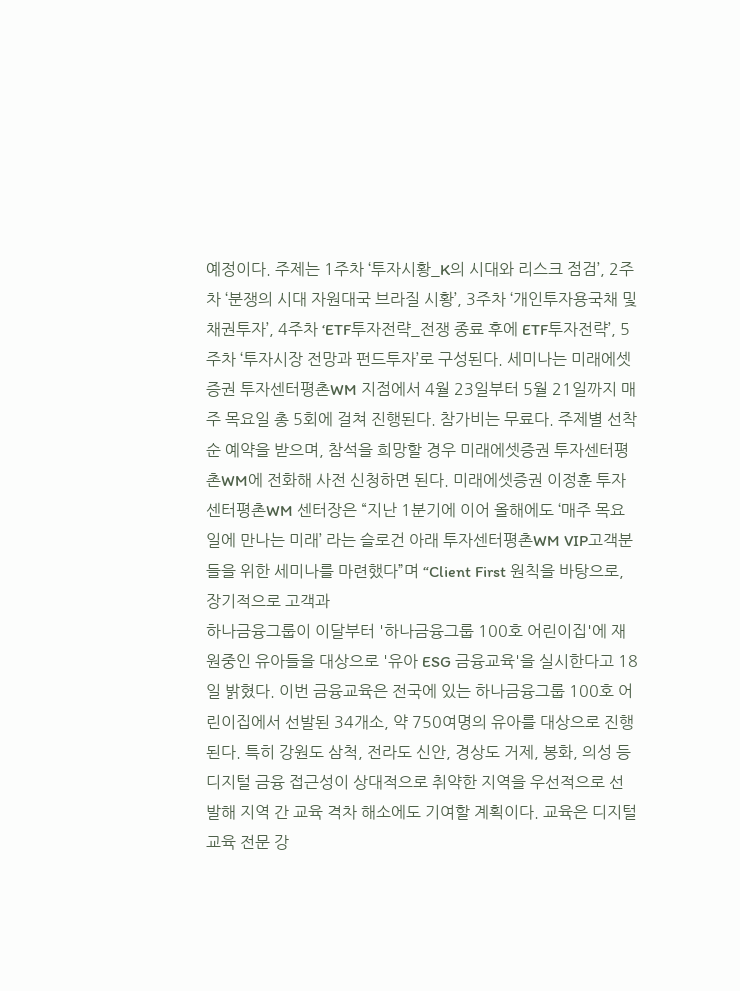예정이다. 주제는 1주차 ‘투자시황_K의 시대와 리스크 점검’, 2주차 ‘분쟁의 시대 자원대국 브라질 시황’, 3주차 ‘개인투자용국채 및 채권투자’, 4주차 ‘ETF투자전략_전쟁 종료 후에 ETF투자전략’, 5주차 ‘투자시장 전망과 펀드투자’로 구성된다. 세미나는 미래에셋증권 투자센터평촌WM 지점에서 4월 23일부터 5월 21일까지 매주 목요일 총 5회에 걸쳐 진행된다. 참가비는 무료다. 주제별 선착순 예약을 받으며, 참석을 희망할 경우 미래에셋증권 투자센터평촌WM에 전화해 사전 신청하면 된다. 미래에셋증권 이정훈 투자센터평촌WM 센터장은 “지난 1분기에 이어 올해에도 ‘매주 목요일에 만나는 미래’ 라는 슬로건 아래 투자센터평촌WM VIP고객분들을 위한 세미나를 마련했다”며 “Client First 원칙을 바탕으로, 장기적으로 고객과
하나금융그룹이 이달부터 '하나금융그룹 100호 어린이집'에 재원중인 유아들을 대상으로 '유아 ESG 금융교육'을 실시한다고 18일 밝혔다. 이번 금융교육은 전국에 있는 하나금융그룹 100호 어린이집에서 선발된 34개소, 약 750여명의 유아를 대상으로 진행된다. 특히 강원도 삼척, 전라도 신안, 경상도 거제, 봉화, 의성 등 디지털 금융 접근성이 상대적으로 취약한 지역을 우선적으로 선발해 지역 간 교육 격차 해소에도 기여할 계획이다. 교육은 디지털 교육 전문 강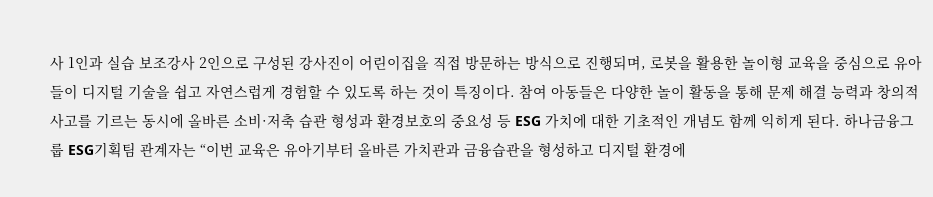사 1인과 실습 보조강사 2인으로 구성된 강사진이 어린이집을 직접 방문하는 방식으로 진행되며, 로봇을 활용한 놀이형 교육을 중심으로 유아들이 디지털 기술을 쉽고 자연스럽게 경험할 수 있도록 하는 것이 특징이다. 참여 아동들은 다양한 놀이 활동을 통해 문제 해결 능력과 창의적 사고를 기르는 동시에 올바른 소비·저축 습관 형성과 환경보호의 중요성 등 ESG 가치에 대한 기초적인 개념도 함께 익히게 된다. 하나금융그룹 ESG기획팀 관계자는 “이번 교육은 유아기부터 올바른 가치관과 금융습관을 형성하고 디지털 환경에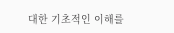대한 기초적인 이해를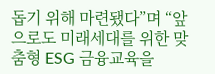돕기 위해 마련됐다”며 “앞으로도 미래세대를 위한 맞춤형 ESG 금융교육을